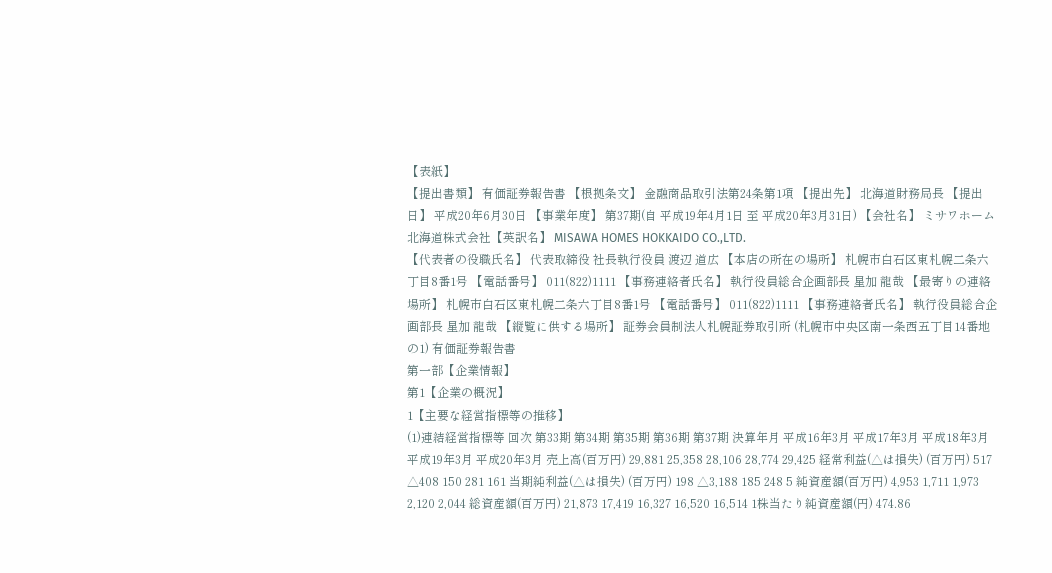【表紙】
【提出書類】 有価証券報告書 【根拠条文】 金融商品取引法第24条第1項 【提出先】 北海道財務局長 【提出日】 平成20年6月30日 【事業年度】 第37期(自 平成19年4月1日 至 平成20年3月31日) 【会社名】 ミサワホーム北海道株式会社【英訳名】 MISAWA HOMES HOKKAIDO CO.,LTD.
【代表者の役職氏名】 代表取締役 社長執行役員 渡辺 道広 【本店の所在の場所】 札幌市白石区東札幌二条六丁目8番1号 【電話番号】 011(822)1111 【事務連絡者氏名】 執行役員総合企画部長 星加 龍哉 【最寄りの連絡場所】 札幌市白石区東札幌二条六丁目8番1号 【電話番号】 011(822)1111 【事務連絡者氏名】 執行役員総合企画部長 星加 龍哉 【縦覧に供する場所】 証券会員制法人札幌証券取引所 (札幌市中央区南一条西五丁目14番地の1) 有価証券報告書
第一部【企業情報】
第1【企業の概況】
1【主要な経営指標等の推移】
(1)連結経営指標等 回次 第33期 第34期 第35期 第36期 第37期 決算年月 平成16年3月 平成17年3月 平成18年3月 平成19年3月 平成20年3月 売上高(百万円) 29,881 25,358 28,106 28,774 29,425 経常利益(△は損失) (百万円) 517 △408 150 281 161 当期純利益(△は損失) (百万円) 198 △3,188 185 248 5 純資産額(百万円) 4,953 1,711 1,973 2,120 2,044 総資産額(百万円) 21,873 17,419 16,327 16,520 16,514 1株当たり純資産額(円) 474.86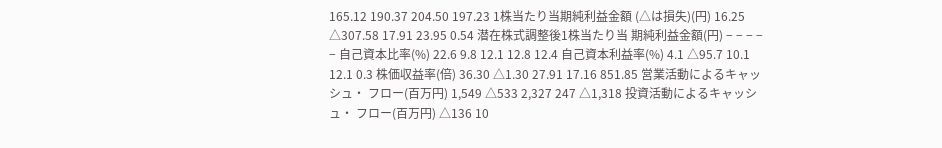165.12 190.37 204.50 197.23 1株当たり当期純利益金額 (△は損失)(円) 16.25 △307.58 17.91 23.95 0.54 潜在株式調整後1株当たり当 期純利益金額(円) − − − − − 自己資本比率(%) 22.6 9.8 12.1 12.8 12.4 自己資本利益率(%) 4.1 △95.7 10.1 12.1 0.3 株価収益率(倍) 36.30 △1.30 27.91 17.16 851.85 営業活動によるキャッシュ・ フロー(百万円) 1,549 △533 2,327 247 △1,318 投資活動によるキャッシュ・ フロー(百万円) △136 10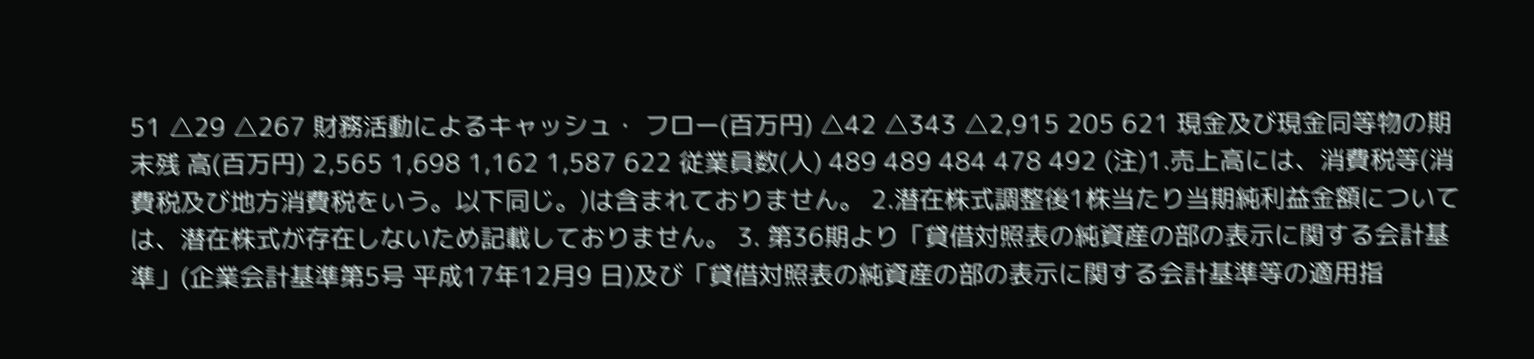51 △29 △267 財務活動によるキャッシュ・ フロー(百万円) △42 △343 △2,915 205 621 現金及び現金同等物の期末残 高(百万円) 2,565 1,698 1,162 1,587 622 従業員数(人) 489 489 484 478 492 (注)1.売上高には、消費税等(消費税及び地方消費税をいう。以下同じ。)は含まれておりません。 2.潜在株式調整後1株当たり当期純利益金額については、潜在株式が存在しないため記載しておりません。 3. 第36期より「貸借対照表の純資産の部の表示に関する会計基準」(企業会計基準第5号 平成17年12月9 日)及び「貸借対照表の純資産の部の表示に関する会計基準等の適用指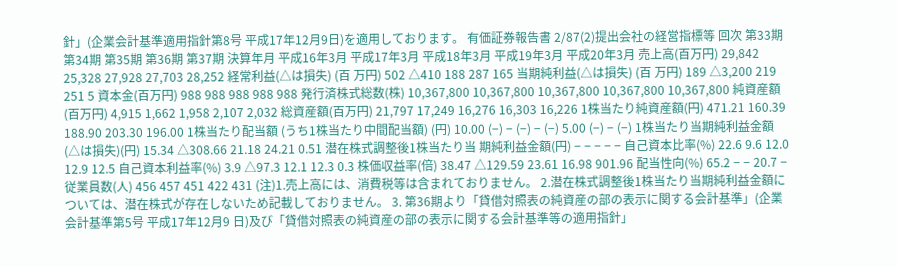針」(企業会計基準適用指針第8号 平成17年12月9日)を適用しております。 有価証券報告書 2/87(2)提出会社の経営指標等 回次 第33期 第34期 第35期 第36期 第37期 決算年月 平成16年3月 平成17年3月 平成18年3月 平成19年3月 平成20年3月 売上高(百万円) 29,842 25,328 27,928 27,703 28,252 経常利益(△は損失) (百 万円) 502 △410 188 287 165 当期純利益(△は損失) (百 万円) 189 △3,200 219 251 5 資本金(百万円) 988 988 988 988 988 発行済株式総数(株) 10,367,800 10,367,800 10,367,800 10,367,800 10,367,800 純資産額(百万円) 4,915 1,662 1,958 2,107 2,032 総資産額(百万円) 21,797 17,249 16,276 16,303 16,226 1株当たり純資産額(円) 471.21 160.39 188.90 203.30 196.00 1株当たり配当額 (うち1株当たり中間配当額) (円) 10.00 (−) − (−) − (−) 5.00 (−) − (−) 1株当たり当期純利益金額 (△は損失)(円) 15.34 △308.66 21.18 24.21 0.51 潜在株式調整後1株当たり当 期純利益金額(円) − − − − − 自己資本比率(%) 22.6 9.6 12.0 12.9 12.5 自己資本利益率(%) 3.9 △97.3 12.1 12.3 0.3 株価収益率(倍) 38.47 △129.59 23.61 16.98 901.96 配当性向(%) 65.2 − − 20.7 − 従業員数(人) 456 457 451 422 431 (注)1.売上高には、消費税等は含まれておりません。 2.潜在株式調整後1株当たり当期純利益金額については、潜在株式が存在しないため記載しておりません。 3. 第36期より「貸借対照表の純資産の部の表示に関する会計基準」(企業会計基準第5号 平成17年12月9 日)及び「貸借対照表の純資産の部の表示に関する会計基準等の適用指針」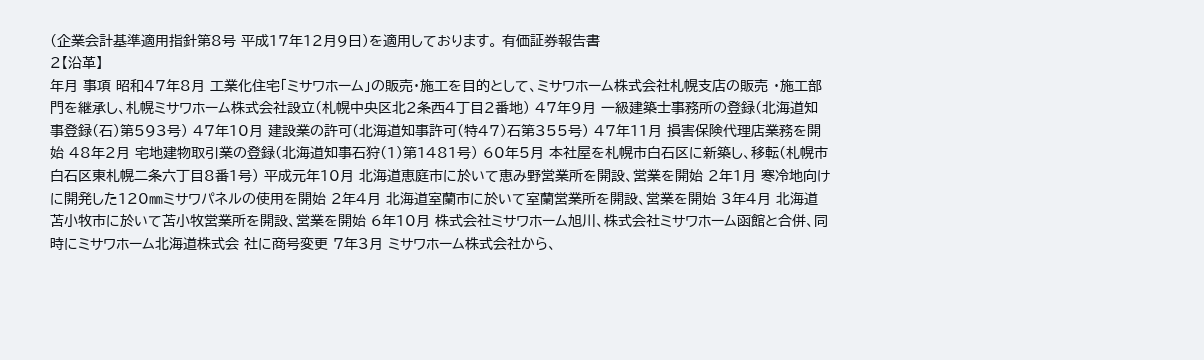(企業会計基準適用指針第8号 平成17年12月9日)を適用しております。 有価証券報告書
2【沿革】
年月 事項 昭和47年8月 工業化住宅「ミサワホーム」の販売・施工を目的として、ミサワホーム株式会社札幌支店の販売 ・施工部門を継承し、札幌ミサワホーム株式会社設立(札幌中央区北2条西4丁目2番地) 47年9月 一級建築士事務所の登録(北海道知事登録(石)第593号) 47年10月 建設業の許可(北海道知事許可(特47)石第355号) 47年11月 損害保険代理店業務を開始 48年2月 宅地建物取引業の登録(北海道知事石狩(1)第1481号) 60年5月 本社屋を札幌市白石区に新築し、移転(札幌市白石区東札幌二条六丁目8番1号) 平成元年10月 北海道恵庭市に於いて恵み野営業所を開設、営業を開始 2年1月 寒冷地向けに開発した120㎜ミサワパネルの使用を開始 2年4月 北海道室蘭市に於いて室蘭営業所を開設、営業を開始 3年4月 北海道苫小牧市に於いて苫小牧営業所を開設、営業を開始 6年10月 株式会社ミサワホーム旭川、株式会社ミサワホーム函館と合併、同時にミサワホーム北海道株式会 社に商号変更 7年3月 ミサワホーム株式会社から、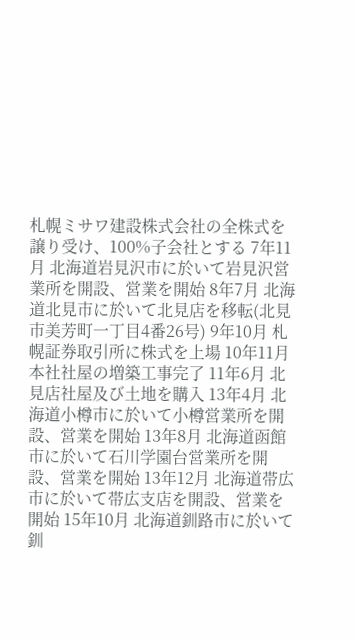札幌ミサワ建設株式会社の全株式を譲り受け、100%子会社とする 7年11月 北海道岩見沢市に於いて岩見沢営業所を開設、営業を開始 8年7月 北海道北見市に於いて北見店を移転(北見市美芳町一丁目4番26号) 9年10月 札幌証券取引所に株式を上場 10年11月 本社社屋の増築工事完了 11年6月 北見店社屋及び土地を購入 13年4月 北海道小樽市に於いて小樽営業所を開設、営業を開始 13年8月 北海道函館市に於いて石川学園台営業所を開設、営業を開始 13年12月 北海道帯広市に於いて帯広支店を開設、営業を開始 15年10月 北海道釧路市に於いて釧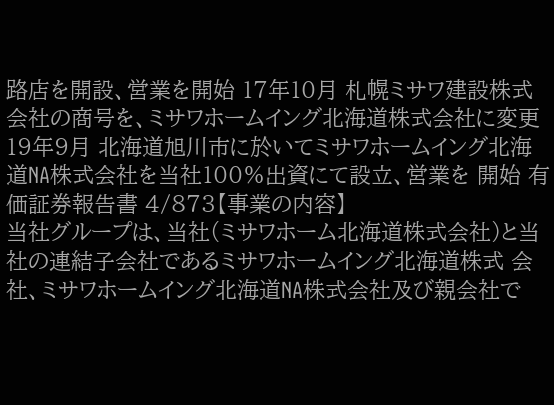路店を開設、営業を開始 17年10月 札幌ミサワ建設株式会社の商号を、ミサワホームイング北海道株式会社に変更 19年9月 北海道旭川市に於いてミサワホームイング北海道NA株式会社を当社100%出資にて設立、営業を 開始 有価証券報告書 4/873【事業の内容】
当社グループは、当社(ミサワホーム北海道株式会社)と当社の連結子会社であるミサワホームイング北海道株式 会社、ミサワホームイング北海道NA株式会社及び親会社で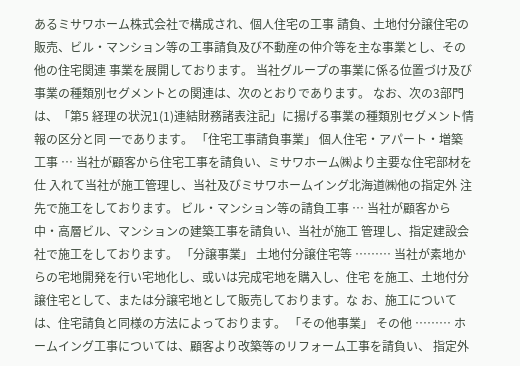あるミサワホーム株式会社で構成され、個人住宅の工事 請負、土地付分譲住宅の販売、ビル・マンション等の工事請負及び不動産の仲介等を主な事業とし、その他の住宅関連 事業を展開しております。 当社グループの事業に係る位置づけ及び事業の種類別セグメントとの関連は、次のとおりであります。 なお、次の3部門は、「第5 経理の状況1(1)連結財務諸表注記」に揚げる事業の種類別セグメント情報の区分と同 一であります。 「住宅工事請負事業」 個人住宅・アパート・増築工事 … 当社が顧客から住宅工事を請負い、ミサワホーム㈱より主要な住宅部材を仕 入れて当社が施工管理し、当社及びミサワホームイング北海道㈱他の指定外 注先で施工をしております。 ビル・マンション等の請負工事 … 当社が顧客から中・高層ビル、マンションの建築工事を請負い、当社が施工 管理し、指定建設会社で施工をしております。 「分譲事業」 土地付分譲住宅等 ……… 当社が素地からの宅地開発を行い宅地化し、或いは完成宅地を購入し、住宅 を施工、土地付分譲住宅として、または分譲宅地として販売しております。な お、施工については、住宅請負と同様の方法によっております。 「その他事業」 その他 ……… ホームイング工事については、顧客より改築等のリフォーム工事を請負い、 指定外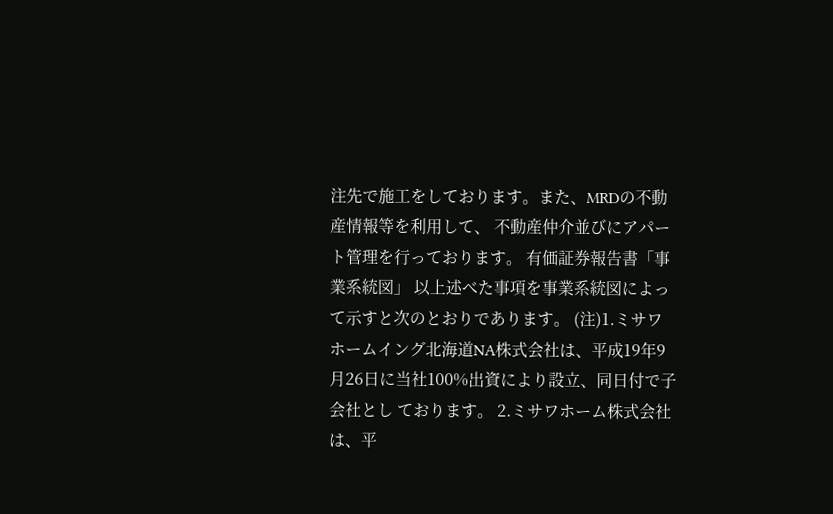注先で施工をしております。また、MRDの不動産情報等を利用して、 不動産仲介並びにアパート管理を行っております。 有価証券報告書「事業系統図」 以上述べた事項を事業系統図によって示すと次のとおりであります。 (注)1.ミサワホームイング北海道NA株式会社は、平成19年9月26日に当社100%出資により設立、同日付で子会社とし ております。 2.ミサワホーム株式会社は、平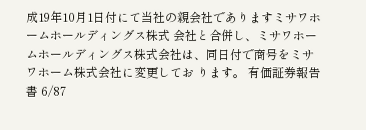成19年10月1日付にて当社の親会社でありますミサワホームホールディングス株式 会社と合併し、ミサワホームホールディングス株式会社は、同日付で商号をミサワホーム株式会社に変更してお ります。 有価証券報告書 6/87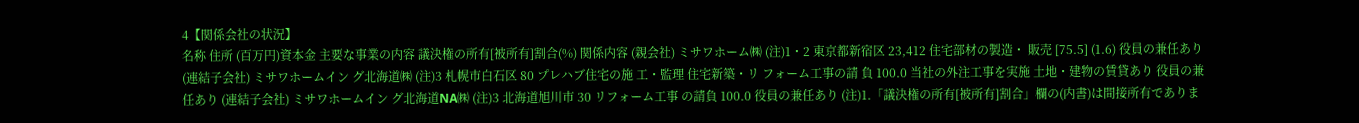4【関係会社の状況】
名称 住所 (百万円)資本金 主要な事業の内容 議決権の所有[被所有]割合(%) 関係内容 (親会社) ミサワホーム㈱ (注)1・2 東京都新宿区 23,412 住宅部材の製造・ 販売 [75.5] (1.6) 役員の兼任あり (連結子会社) ミサワホームイン グ北海道㈱ (注)3 札幌市白石区 80 プレハブ住宅の施 工・監理 住宅新築・リ フォーム工事の請 負 100.0 当社の外注工事を実施 土地・建物の賃貸あり 役員の兼任あり (連結子会社) ミサワホームイン グ北海道NA㈱ (注)3 北海道旭川市 30 リフォーム工事 の請負 100.0 役員の兼任あり (注)1.「議決権の所有[被所有]割合」欄の(内書)は間接所有でありま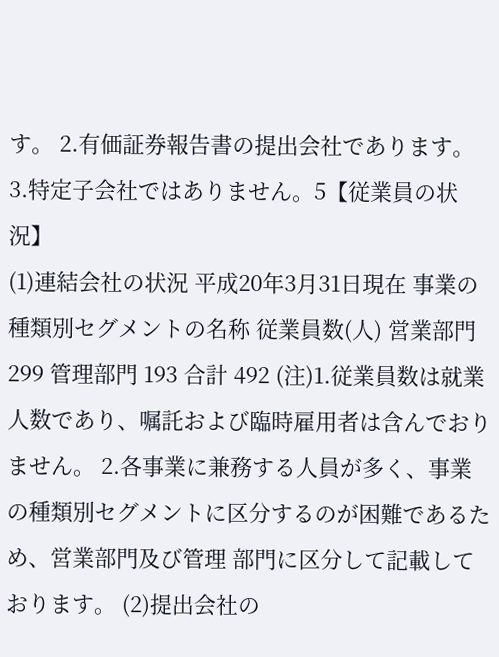す。 2.有価証券報告書の提出会社であります。 3.特定子会社ではありません。5【従業員の状況】
(1)連結会社の状況 平成20年3月31日現在 事業の種類別セグメントの名称 従業員数(人) 営業部門 299 管理部門 193 合計 492 (注)1.従業員数は就業人数であり、嘱託および臨時雇用者は含んでおりません。 2.各事業に兼務する人員が多く、事業の種類別セグメントに区分するのが困難であるため、営業部門及び管理 部門に区分して記載しております。 (2)提出会社の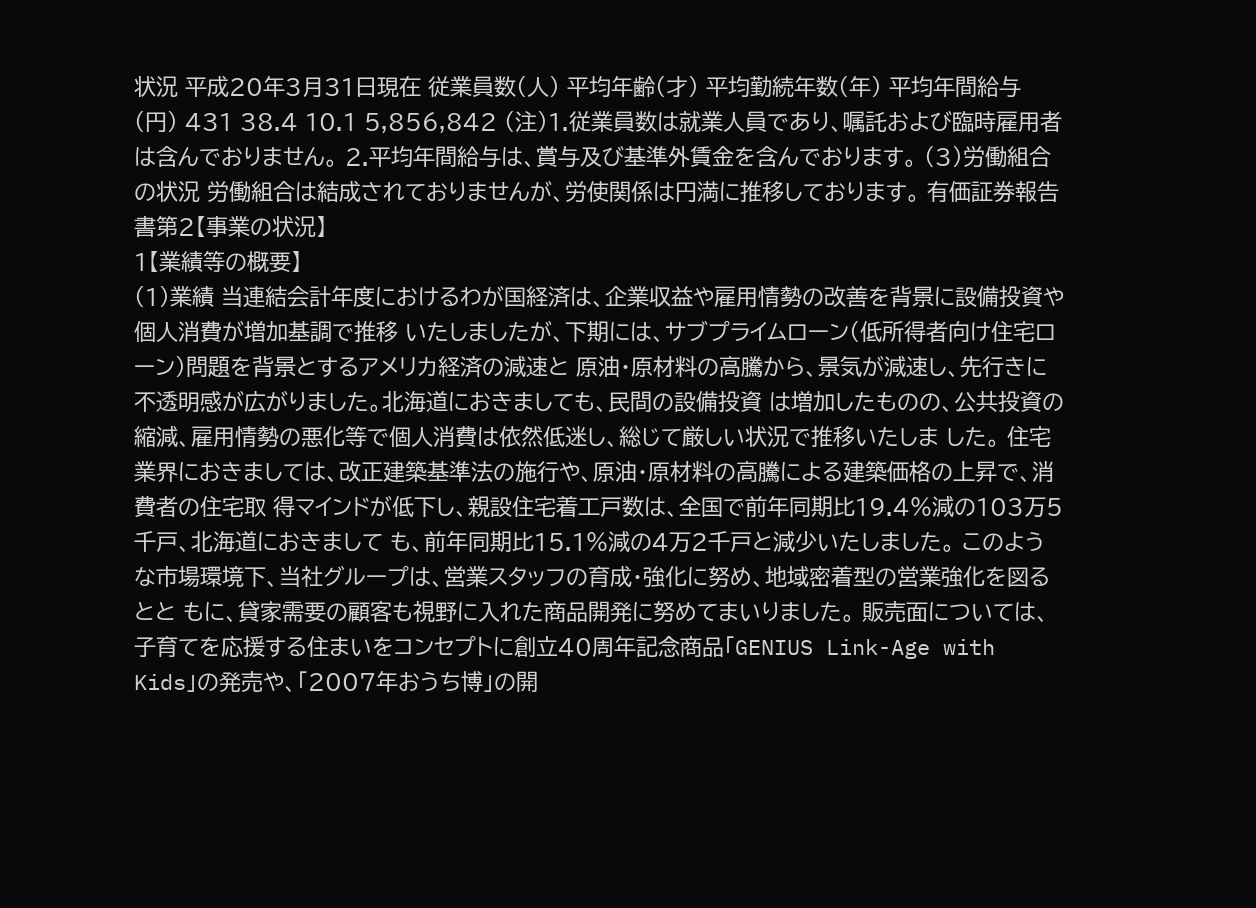状況 平成20年3月31日現在 従業員数(人) 平均年齢(才) 平均勤続年数(年) 平均年間給与(円) 431 38.4 10.1 5,856,842 (注)1.従業員数は就業人員であり、嘱託および臨時雇用者は含んでおりません。 2.平均年間給与は、賞与及び基準外賃金を含んでおります。 (3)労働組合の状況 労働組合は結成されておりませんが、労使関係は円満に推移しております。 有価証券報告書第2【事業の状況】
1【業績等の概要】
(1)業績 当連結会計年度におけるわが国経済は、企業収益や雇用情勢の改善を背景に設備投資や個人消費が増加基調で推移 いたしましたが、下期には、サブプライムローン(低所得者向け住宅ローン)問題を背景とするアメリカ経済の減速と 原油・原材料の高騰から、景気が減速し、先行きに不透明感が広がりました。北海道におきましても、民間の設備投資 は増加したものの、公共投資の縮減、雇用情勢の悪化等で個人消費は依然低迷し、総じて厳しい状況で推移いたしま した。 住宅業界におきましては、改正建築基準法の施行や、原油・原材料の高騰による建築価格の上昇で、消費者の住宅取 得マインドが低下し、親設住宅着工戸数は、全国で前年同期比19.4%減の103万5千戸、北海道におきまして も、前年同期比15.1%減の4万2千戸と減少いたしました。 このような市場環境下、当社グループは、営業スタッフの育成・強化に努め、地域密着型の営業強化を図るとと もに、貸家需要の顧客も視野に入れた商品開発に努めてまいりました。 販売面については、子育てを応援する住まいをコンセプトに創立40周年記念商品「GENIUS Link-Age with Kids」の発売や、「2007年おうち博」の開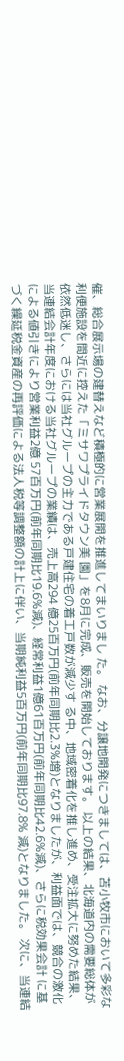催、総合展示場の建替えなど積極的に営業展開を推進してまいりまし た。 なお、分譲地開発につきましては、苫小牧市において多彩な利便施設を間近に控えた「ミサワプライドタウン美 園」を8月に完成、販売を開始しております。 以上の結果、北海道内の需要総体が依然低迷し、さらには当社グループの主力である戸建住宅の着工戸数が減少す る中、地域密着化を推し進め、受注拡大に努めた結果、当連結会計年度における当社グループの業績は、売上高294 億25百万円(前年同期比2.3%増)となりましたが、利益面では、競合の激化による値引きにより営業利益2億 57百万円(前年同期比19.6%減)、経常利益1億61百万円(前年同期比42.6%減)、さらに税効果会計 に基づく繰延税金資産の再評価による法人税等調整額の計上に伴い、当期純利益5百万円(前年同期比97.8% 減)となりました。 次に、当連結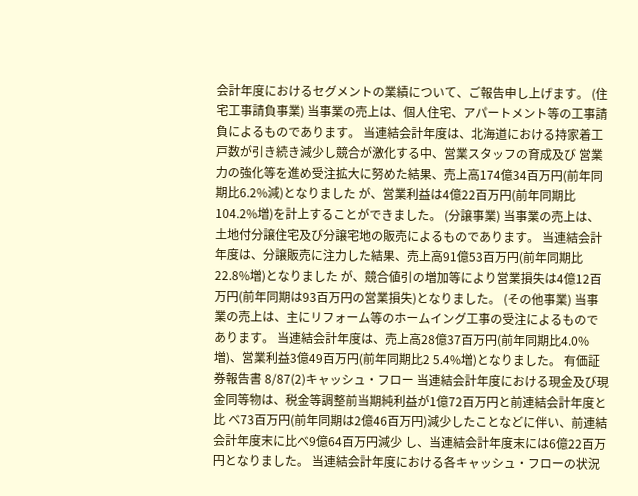会計年度におけるセグメントの業績について、ご報告申し上げます。 (住宅工事請負事業) 当事業の売上は、個人住宅、アパートメント等の工事請負によるものであります。 当連結会計年度は、北海道における持家着工戸数が引き続き減少し競合が激化する中、営業スタッフの育成及び 営業力の強化等を進め受注拡大に努めた結果、売上高174億34百万円(前年同期比6.2%減)となりました が、営業利益は4億22百万円(前年同期比104.2%増)を計上することができました。 (分譲事業) 当事業の売上は、土地付分譲住宅及び分譲宅地の販売によるものであります。 当連結会計年度は、分譲販売に注力した結果、売上高91億53百万円(前年同期比22.8%増)となりました が、競合値引の増加等により営業損失は4億12百万円(前年同期は93百万円の営業損失)となりました。 (その他事業) 当事業の売上は、主にリフォーム等のホームイング工事の受注によるものであります。 当連結会計年度は、売上高28億37百万円(前年同期比4.0%増)、営業利益3億49百万円(前年同期比2 5.4%増)となりました。 有価証券報告書 8/87(2)キャッシュ・フロー 当連結会計年度における現金及び現金同等物は、税金等調整前当期純利益が1億72百万円と前連結会計年度と比 べ73百万円(前年同期は2億46百万円)減少したことなどに伴い、前連結会計年度末に比べ9億64百万円減少 し、当連結会計年度末には6億22百万円となりました。 当連結会計年度における各キャッシュ・フローの状況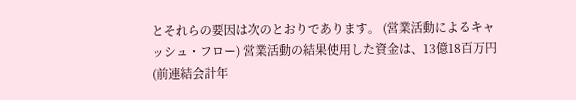とそれらの要因は次のとおりであります。 (営業活動によるキャッシュ・フロー) 営業活動の結果使用した資金は、13億18百万円(前連結会計年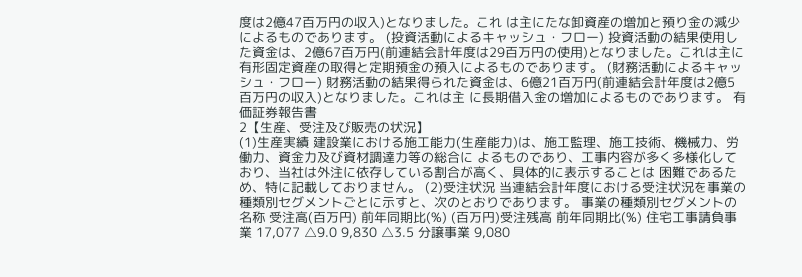度は2億47百万円の収入)となりました。これ は主にたな卸資産の増加と預り金の減少によるものであります。 (投資活動によるキャッシュ・フロー) 投資活動の結果使用した資金は、2億67百万円(前連結会計年度は29百万円の使用)となりました。これは主に 有形固定資産の取得と定期預金の預入によるものであります。 (財務活動によるキャッシュ・フロー) 財務活動の結果得られた資金は、6億21百万円(前連結会計年度は2億5百万円の収入)となりました。これは主 に長期借入金の増加によるものであります。 有価証券報告書
2【生産、受注及び販売の状況】
(1)生産実績 建設業における施工能力(生産能力)は、施工監理、施工技術、機械力、労働力、資金力及び資材調達力等の総合に よるものであり、工事内容が多く多様化しており、当社は外注に依存している割合が高く、具体的に表示することは 困難であるため、特に記載しておりません。 (2)受注状況 当連結会計年度における受注状況を事業の種類別セグメントごとに示すと、次のとおりであります。 事業の種類別セグメントの名称 受注高(百万円) 前年同期比(%) (百万円)受注残高 前年同期比(%) 住宅工事請負事業 17,077 △9.0 9,830 △3.5 分譲事業 9,080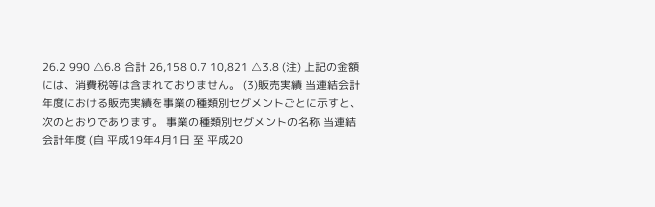26.2 990 △6.8 合計 26,158 0.7 10,821 △3.8 (注) 上記の金額には、消費税等は含まれておりません。 (3)販売実績 当連結会計年度における販売実績を事業の種類別セグメントごとに示すと、次のとおりであります。 事業の種類別セグメントの名称 当連結会計年度 (自 平成19年4月1日 至 平成20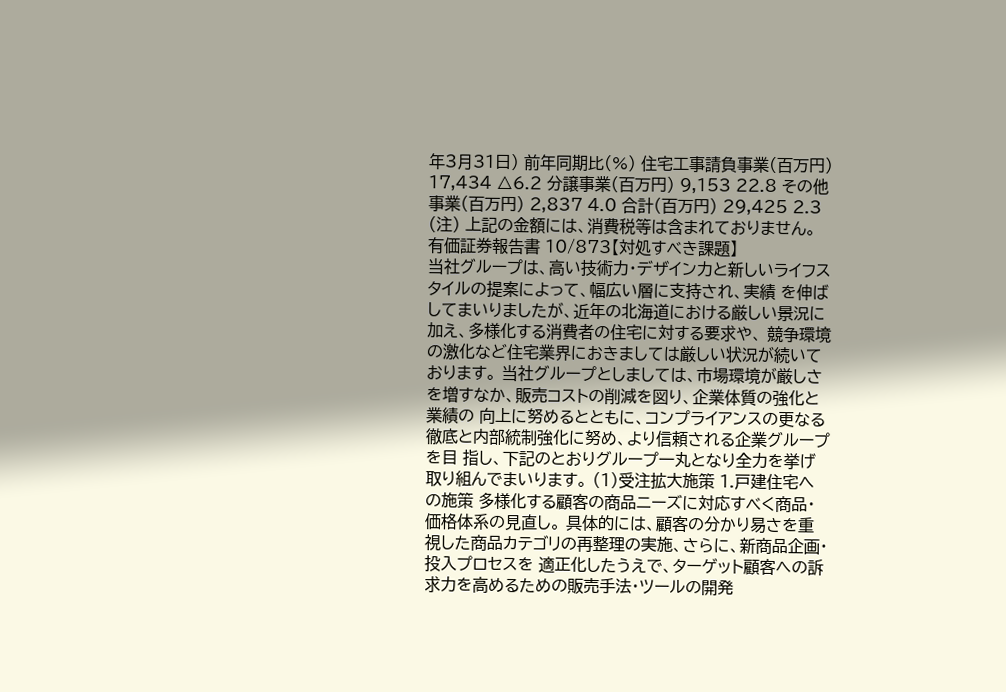年3月31日) 前年同期比(%) 住宅工事請負事業(百万円) 17,434 △6.2 分譲事業(百万円) 9,153 22.8 その他事業(百万円) 2,837 4.0 合計(百万円) 29,425 2.3 (注) 上記の金額には、消費税等は含まれておりません。 有価証券報告書 10/873【対処すべき課題】
当社グループは、高い技術力・デザイン力と新しいライフスタイルの提案によって、幅広い層に支持され、実績 を伸ばしてまいりましたが、近年の北海道における厳しい景況に加え、多様化する消費者の住宅に対する要求や、 競争環境の激化など住宅業界におきましては厳しい状況が続いております。 当社グループとしましては、市場環境が厳しさを増すなか、販売コストの削減を図り、企業体質の強化と業績の 向上に努めるとともに、コンプライアンスの更なる徹底と内部統制強化に努め、より信頼される企業グループを目 指し、下記のとおりグループ一丸となり全力を挙げ取り組んでまいります。 (1)受注拡大施策 1.戸建住宅への施策 多様化する顧客の商品ニーズに対応すべく商品・価格体系の見直し。 具体的には、顧客の分かり易さを重視した商品カテゴリの再整理の実施、さらに、新商品企画・投入プロセスを 適正化したうえで、ターゲット顧客への訴求力を高めるための販売手法・ツールの開発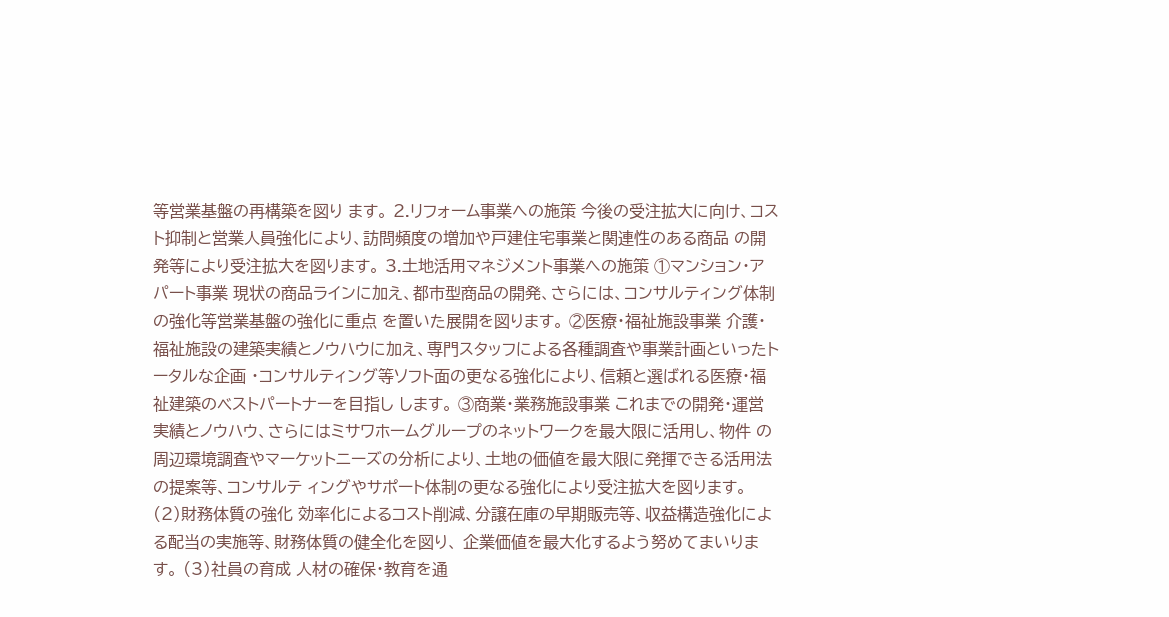等営業基盤の再構築を図り ます。 2.リフォーム事業への施策 今後の受注拡大に向け、コスト抑制と営業人員強化により、訪問頻度の増加や戸建住宅事業と関連性のある商品 の開発等により受注拡大を図ります。 3.土地活用マネジメント事業への施策 ①マンション・アパート事業 現状の商品ラインに加え、都市型商品の開発、さらには、コンサルティング体制の強化等営業基盤の強化に重点 を置いた展開を図ります。 ②医療・福祉施設事業 介護・福祉施設の建築実績とノウハウに加え、専門スタッフによる各種調査や事業計画といったトータルな企画 ・コンサルティング等ソフト面の更なる強化により、信頼と選ばれる医療・福祉建築のベストパートナーを目指し します。 ③商業・業務施設事業 これまでの開発・運営実績とノウハウ、さらにはミサワホームグループのネットワークを最大限に活用し、物件 の周辺環境調査やマーケットニーズの分析により、土地の価値を最大限に発揮できる活用法の提案等、コンサルテ ィングやサポート体制の更なる強化により受注拡大を図ります。 (2)財務体質の強化 効率化によるコスト削減、分譲在庫の早期販売等、収益構造強化による配当の実施等、財務体質の健全化を図り、 企業価値を最大化するよう努めてまいります。 (3)社員の育成 人材の確保・教育を通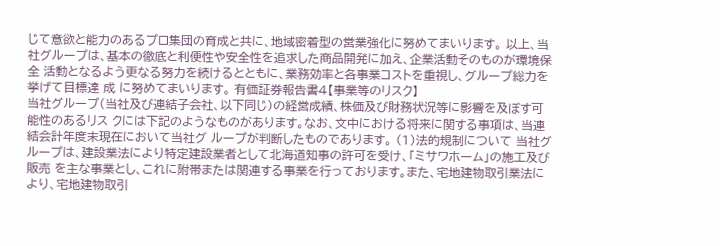じて意欲と能力のあるプロ集団の育成と共に、地域密着型の営業強化に努めてまいります。 以上、当社グループは、基本の徹底と利便性や安全性を追求した商品開発に加え、企業活動そのものが環境保全 活動となるよう更なる努力を続けるとともに、業務効率と各事業コストを重視し、グループ総力を挙げて目標達 成 に努めてまいります。 有価証券報告書4【事業等のリスク】
当社グループ(当社及び連結子会社、以下同じ)の経営成績、株価及び財務状況等に影響を及ぼす可能性のあるリス クには下記のようなものがあります。なお、文中における将来に関する事項は、当連結会計年度末現在において当社グ ループが判断したものであります。 (1)法的規制について 当社グループは、建設業法により特定建設業者として北海道知事の許可を受け、「ミサワホーム」の施工及び販売 を主な事業とし、これに附帯または関連する事業を行っております。また、宅地建物取引業法により、宅地建物取引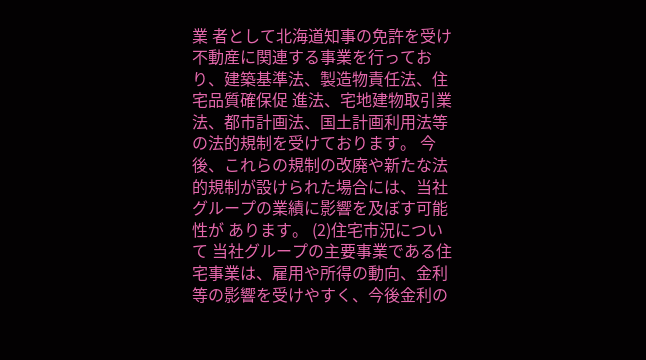業 者として北海道知事の免許を受け不動産に関連する事業を行っており、建築基準法、製造物責任法、住宅品質確保促 進法、宅地建物取引業法、都市計画法、国土計画利用法等の法的規制を受けております。 今後、これらの規制の改廃や新たな法的規制が設けられた場合には、当社グループの業績に影響を及ぼす可能性が あります。 (2)住宅市況について 当社グループの主要事業である住宅事業は、雇用や所得の動向、金利等の影響を受けやすく、今後金利の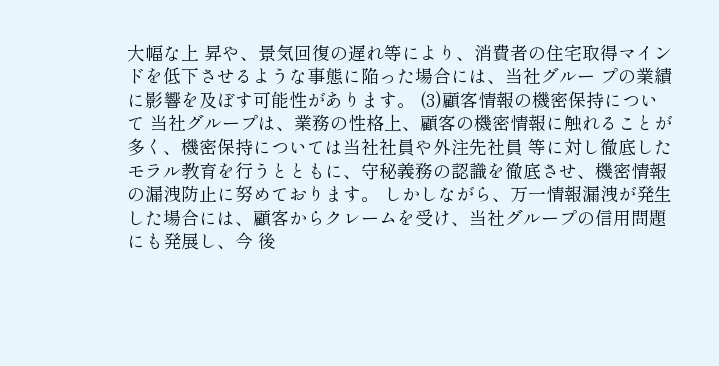大幅な上 昇や、景気回復の遅れ等により、消費者の住宅取得マインドを低下させるような事態に陥った場合には、当社グルー プの業績に影響を及ぼす可能性があります。 (3)顧客情報の機密保持について 当社グループは、業務の性格上、顧客の機密情報に触れることが多く、機密保持については当社社員や外注先社員 等に対し徹底したモラル教育を行うとともに、守秘義務の認識を徹底させ、機密情報の漏洩防止に努めております。 しかしながら、万一情報漏洩が発生した場合には、顧客からクレームを受け、当社グループの信用問題にも発展し、今 後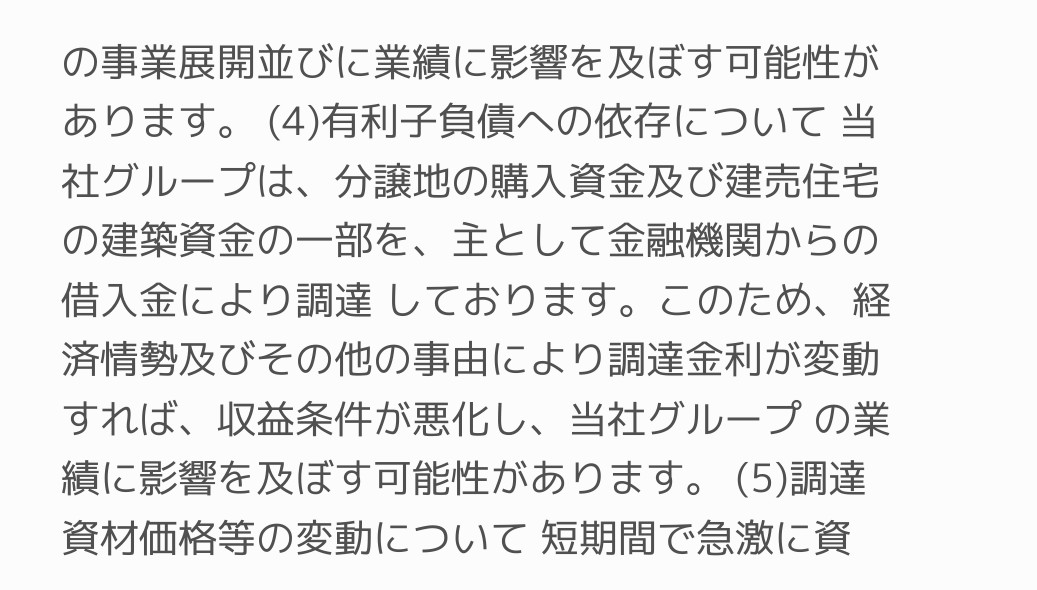の事業展開並びに業績に影響を及ぼす可能性があります。 (4)有利子負債への依存について 当社グループは、分譲地の購入資金及び建売住宅の建築資金の一部を、主として金融機関からの借入金により調達 しております。このため、経済情勢及びその他の事由により調達金利が変動すれば、収益条件が悪化し、当社グループ の業績に影響を及ぼす可能性があります。 (5)調達資材価格等の変動について 短期間で急激に資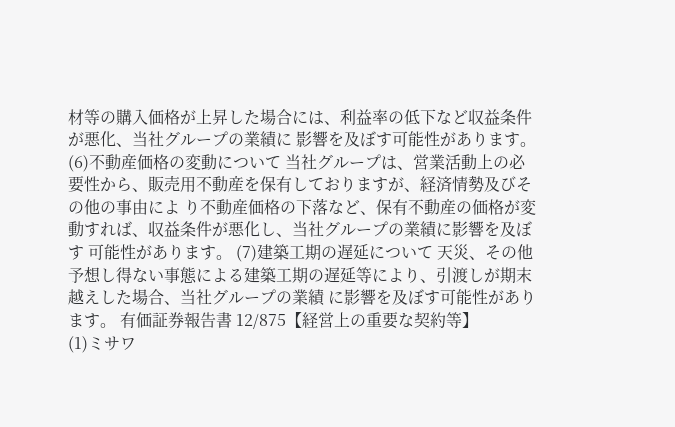材等の購入価格が上昇した場合には、利益率の低下など収益条件が悪化、当社グループの業績に 影響を及ぼす可能性があります。 (6)不動産価格の変動について 当社グループは、営業活動上の必要性から、販売用不動産を保有しておりますが、経済情勢及びその他の事由によ り不動産価格の下落など、保有不動産の価格が変動すれば、収益条件が悪化し、当社グループの業績に影響を及ぼす 可能性があります。 (7)建築工期の遅延について 天災、その他予想し得ない事態による建築工期の遅延等により、引渡しが期末越えした場合、当社グループの業績 に影響を及ぼす可能性があります。 有価証券報告書 12/875【経営上の重要な契約等】
(1)ミサワ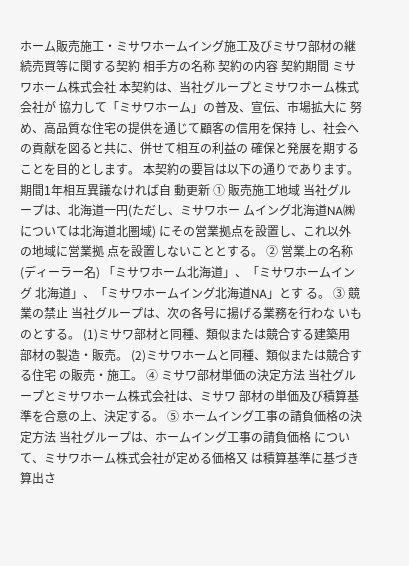ホーム販売施工・ミサワホームイング施工及びミサワ部材の継続売買等に関する契約 相手方の名称 契約の内容 契約期間 ミサワホーム株式会社 本契約は、当社グループとミサワホーム株式会社が 協力して「ミサワホーム」の普及、宣伝、市場拡大に 努め、高品質な住宅の提供を通じて顧客の信用を保持 し、社会への貢献を図ると共に、併せて相互の利益の 確保と発展を期することを目的とします。 本契約の要旨は以下の通りであります。 期間1年相互異議なければ自 動更新 ① 販売施工地域 当社グループは、北海道一円(ただし、ミサワホー ムイング北海道NA㈱については北海道北圏域) にその営業拠点を設置し、これ以外の地域に営業拠 点を設置しないこととする。 ② 営業上の名称(ディーラー名) 「ミサワホーム北海道」、「ミサワホームイング 北海道」、「ミサワホームイング北海道NA」とす る。 ③ 競業の禁止 当社グループは、次の各号に揚げる業務を行わな いものとする。 (1)ミサワ部材と同種、類似または競合する建築用 部材の製造・販売。 (2)ミサワホームと同種、類似または競合する住宅 の販売・施工。 ④ ミサワ部材単価の決定方法 当社グループとミサワホーム株式会社は、ミサワ 部材の単価及び積算基準を合意の上、決定する。 ⑤ ホームイング工事の請負価格の決定方法 当社グループは、ホームイング工事の請負価格 について、ミサワホーム株式会社が定める価格又 は積算基準に基づき算出さ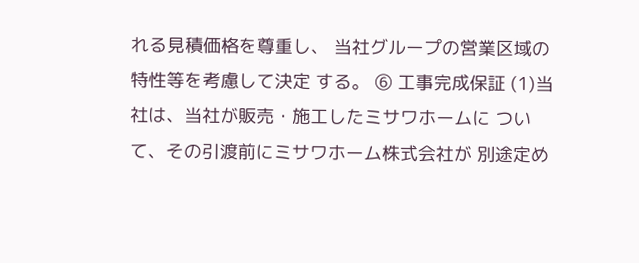れる見積価格を尊重し、 当社グループの営業区域の特性等を考慮して決定 する。 ⑥ 工事完成保証 (1)当社は、当社が販売・施工したミサワホームに ついて、その引渡前にミサワホーム株式会社が 別途定め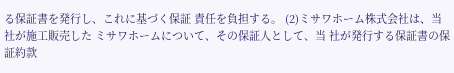る保証書を発行し、これに基づく保証 責任を負担する。 (2)ミサワホーム株式会社は、当社が施工販売した ミサワホームについて、その保証人として、当 社が発行する保証書の保証約款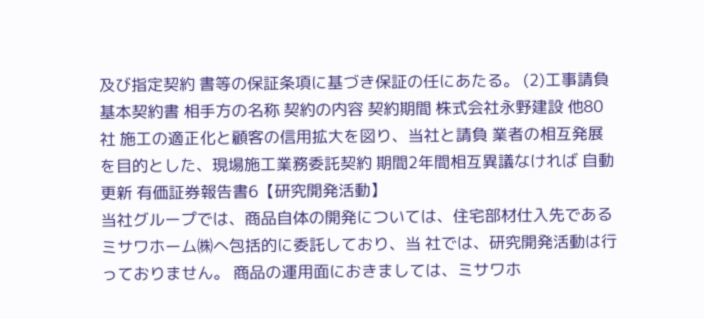及び指定契約 書等の保証条項に基づき保証の任にあたる。 (2)工事請負基本契約書 相手方の名称 契約の内容 契約期間 株式会社永野建設 他80社 施工の適正化と顧客の信用拡大を図り、当社と請負 業者の相互発展を目的とした、現場施工業務委託契約 期間2年間相互異議なければ 自動更新 有価証券報告書6【研究開発活動】
当社グループでは、商品自体の開発については、住宅部材仕入先であるミサワホーム㈱へ包括的に委託しており、当 社では、研究開発活動は行っておりません。 商品の運用面におきましては、ミサワホ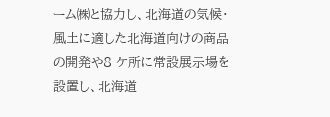ーム㈱と協力し、北海道の気候・風土に適した北海道向けの商品の開発や8 ケ所に常設展示場を設置し、北海道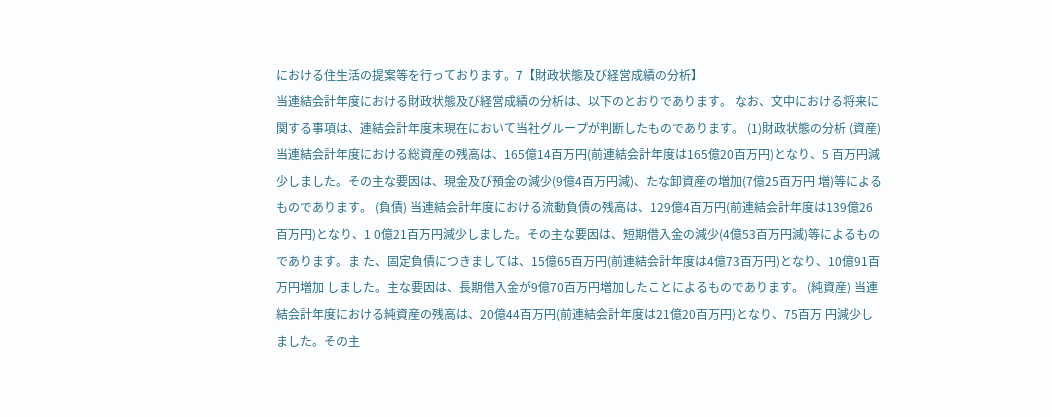における住生活の提案等を行っております。7【財政状態及び経営成績の分析】
当連結会計年度における財政状態及び経営成績の分析は、以下のとおりであります。 なお、文中における将来に関する事項は、連結会計年度末現在において当社グループが判断したものであります。 (1)財政状態の分析 (資産) 当連結会計年度における総資産の残高は、165億14百万円(前連結会計年度は165億20百万円)となり、5 百万円減少しました。その主な要因は、現金及び預金の減少(9億4百万円減)、たな卸資産の増加(7億25百万円 増)等によるものであります。 (負債) 当連結会計年度における流動負債の残高は、129億4百万円(前連結会計年度は139億26百万円)となり、1 0億21百万円減少しました。その主な要因は、短期借入金の減少(4億53百万円減)等によるものであります。ま た、固定負債につきましては、15億65百万円(前連結会計年度は4億73百万円)となり、10億91百万円増加 しました。主な要因は、長期借入金が9億70百万円増加したことによるものであります。 (純資産) 当連結会計年度における純資産の残高は、20億44百万円(前連結会計年度は21億20百万円)となり、75百万 円減少しました。その主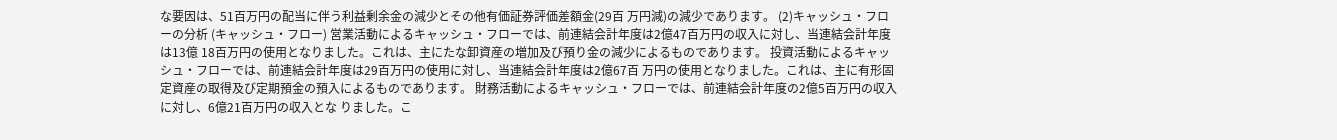な要因は、51百万円の配当に伴う利益剰余金の減少とその他有価証券評価差額金(29百 万円減)の減少であります。 (2)キャッシュ・フローの分析 (キャッシュ・フロー) 営業活動によるキャッシュ・フローでは、前連結会計年度は2億47百万円の収入に対し、当連結会計年度は13億 18百万円の使用となりました。これは、主にたな卸資産の増加及び預り金の減少によるものであります。 投資活動によるキャッシュ・フローでは、前連結会計年度は29百万円の使用に対し、当連結会計年度は2億67百 万円の使用となりました。これは、主に有形固定資産の取得及び定期預金の預入によるものであります。 財務活動によるキャッシュ・フローでは、前連結会計年度の2億5百万円の収入に対し、6億21百万円の収入とな りました。こ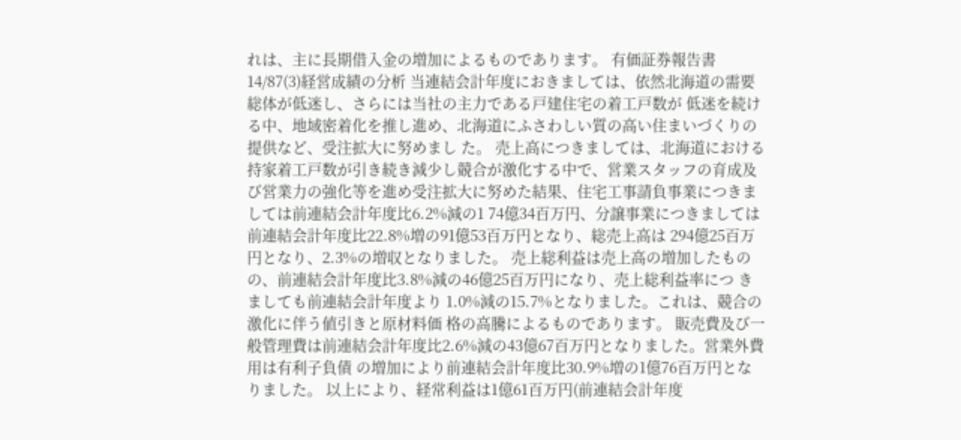れは、主に長期借入金の増加によるものであります。 有価証券報告書 14/87(3)経営成績の分析 当連結会計年度におきましては、依然北海道の需要総体が低迷し、さらには当社の主力である戸建住宅の着工戸数が 低迷を続ける中、地域密着化を推し進め、北海道にふさわしい質の高い住まいづくりの提供など、受注拡大に努めまし た。 売上高につきましては、北海道における持家着工戸数が引き続き減少し競合が激化する中で、営業スタッフの育成及 び営業力の強化等を進め受注拡大に努めた結果、住宅工事請負事業につきましては前連結会計年度比6.2%減の1 74億34百万円、分譲事業につきましては前連結会計年度比22.8%増の91億53百万円となり、総売上高は 294億25百万円となり、2.3%の増収となりました。 売上総利益は売上高の増加したものの、前連結会計年度比3.8%減の46億25百万円になり、売上総利益率につ きましても前連結会計年度より 1.0%減の15.7%となりました。これは、競合の激化に伴う値引きと原材料価 格の高騰によるものであります。 販売費及び一般管理費は前連結会計年度比2.6%減の43億67百万円となりました。営業外費用は有利子負債 の増加により前連結会計年度比30.9%増の1億76百万円となりました。 以上により、経常利益は1億61百万円(前連結会計年度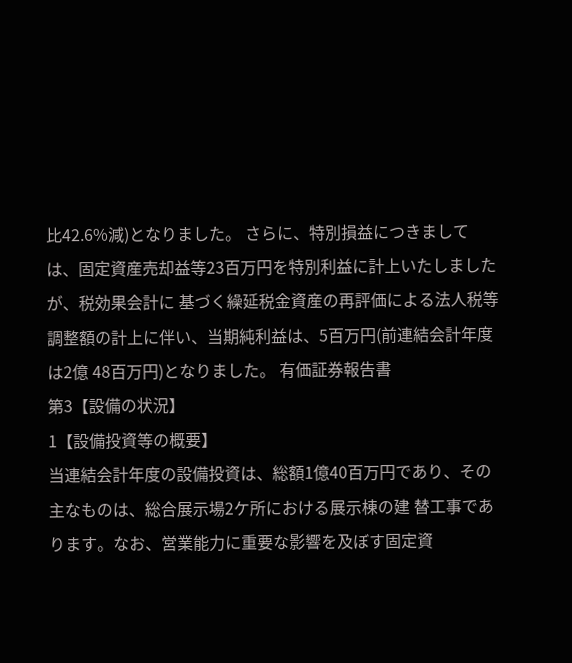比42.6%減)となりました。 さらに、特別損益につきましては、固定資産売却益等23百万円を特別利益に計上いたしましたが、税効果会計に 基づく繰延税金資産の再評価による法人税等調整額の計上に伴い、当期純利益は、5百万円(前連結会計年度は2億 48百万円)となりました。 有価証券報告書
第3【設備の状況】
1【設備投資等の概要】
当連結会計年度の設備投資は、総額1億40百万円であり、その主なものは、総合展示場2ケ所における展示棟の建 替工事であります。なお、営業能力に重要な影響を及ぼす固定資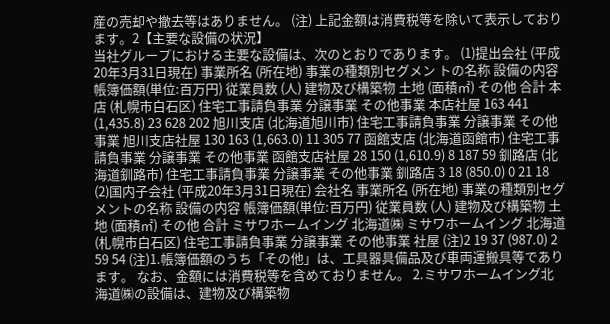産の売却や撤去等はありません。 (注) 上記金額は消費税等を除いて表示しております。2【主要な設備の状況】
当社グループにおける主要な設備は、次のとおりであります。 (1)提出会社 (平成20年3月31日現在) 事業所名 (所在地) 事業の種類別セグメン トの名称 設備の内容 帳簿価額(単位:百万円) 従業員数 (人) 建物及び構築物 土地 (面積㎡) その他 合計 本店 (札幌市白石区) 住宅工事請負事業 分譲事業 その他事業 本店社屋 163 441 (1,435.8) 23 628 202 旭川支店 (北海道旭川市) 住宅工事請負事業 分譲事業 その他事業 旭川支店社屋 130 163 (1,663.0) 11 305 77 函館支店 (北海道函館市) 住宅工事請負事業 分譲事業 その他事業 函館支店社屋 28 150 (1,610.9) 8 187 59 釧路店 (北海道釧路市) 住宅工事請負事業 分譲事業 その他事業 釧路店 3 18 (850.0) 0 21 18 (2)国内子会社 (平成20年3月31日現在) 会社名 事業所名 (所在地) 事業の種類別セグ メントの名称 設備の内容 帳簿価額(単位:百万円) 従業員数 (人) 建物及び構築物 土地 (面積㎡) その他 合計 ミサワホームイング 北海道㈱ ミサワホームイング 北海道 (札幌市白石区) 住宅工事請負事業 分譲事業 その他事業 社屋 (注)2 19 37 (987.0) 2 59 54 (注)1.帳簿価額のうち「その他」は、工具器具備品及び車両運搬具等であります。 なお、金額には消費税等を含めておりません。 2.ミサワホームイング北海道㈱の設備は、建物及び構築物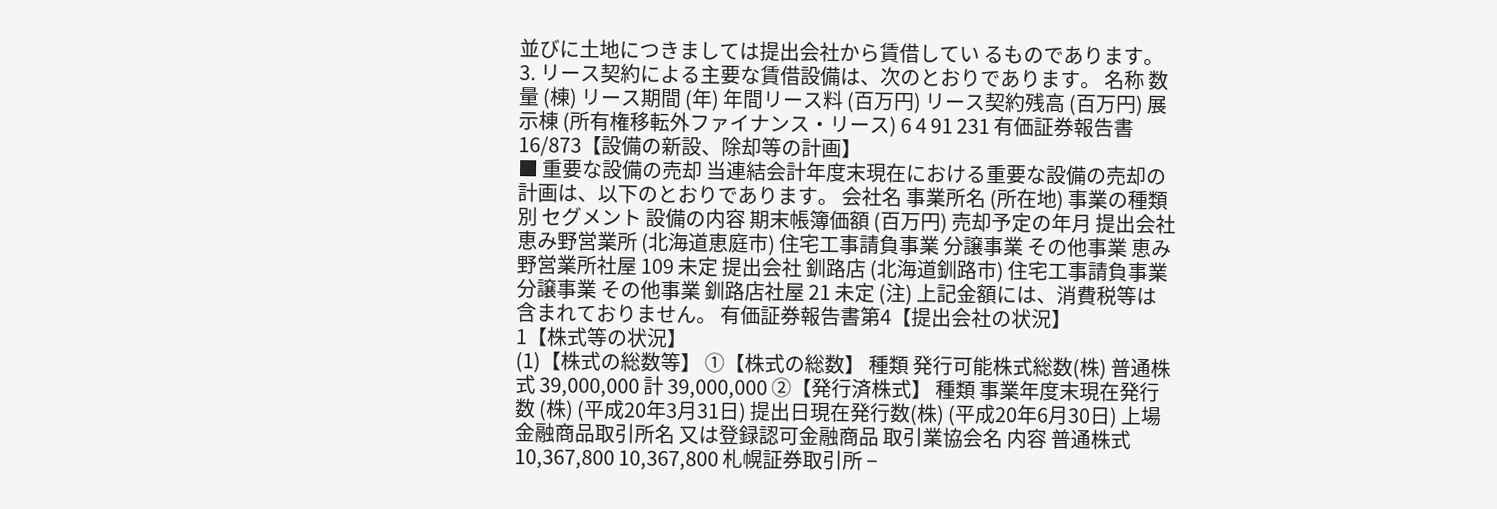並びに土地につきましては提出会社から賃借してい るものであります。 3. リース契約による主要な賃借設備は、次のとおりであります。 名称 数量 (棟) リース期間 (年) 年間リース料 (百万円) リース契約残高 (百万円) 展示棟 (所有権移転外ファイナンス・リース) 6 4 91 231 有価証券報告書 16/873【設備の新設、除却等の計画】
■ 重要な設備の売却 当連結会計年度末現在における重要な設備の売却の計画は、以下のとおりであります。 会社名 事業所名 (所在地) 事業の種類別 セグメント 設備の内容 期末帳簿価額 (百万円) 売却予定の年月 提出会社 恵み野営業所 (北海道恵庭市) 住宅工事請負事業 分譲事業 その他事業 恵み野営業所社屋 109 未定 提出会社 釧路店 (北海道釧路市) 住宅工事請負事業 分譲事業 その他事業 釧路店社屋 21 未定 (注) 上記金額には、消費税等は含まれておりません。 有価証券報告書第4【提出会社の状況】
1【株式等の状況】
(1)【株式の総数等】 ①【株式の総数】 種類 発行可能株式総数(株) 普通株式 39,000,000 計 39,000,000 ②【発行済株式】 種類 事業年度末現在発行数 (株) (平成20年3月31日) 提出日現在発行数(株) (平成20年6月30日) 上場金融商品取引所名 又は登録認可金融商品 取引業協会名 内容 普通株式 10,367,800 10,367,800 札幌証券取引所 −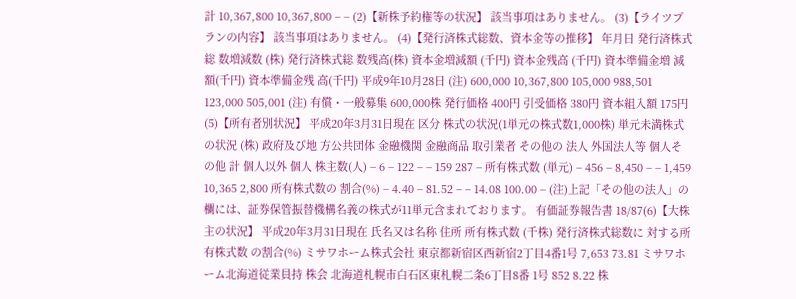計 10,367,800 10,367,800 − − (2)【新株予約権等の状況】 該当事項はありません。 (3)【ライツプランの内容】 該当事項はありません。 (4)【発行済株式総数、資本金等の推移】 年月日 発行済株式総 数増減数 (株) 発行済株式総 数残高(株) 資本金増減額 (千円) 資本金残高 (千円) 資本準備金増 減額(千円) 資本準備金残 高(千円) 平成9年10月28日 (注) 600,000 10,367,800 105,000 988,501 123,000 505,001 (注) 有償・一般募集 600,000株 発行価格 400円 引受価格 380円 資本組入額 175円 (5)【所有者別状況】 平成20年3月31日現在 区分 株式の状況(1単元の株式数1,000株) 単元未満株式 の状況 (株) 政府及び地 方公共団体 金融機関 金融商品 取引業者 その他の 法人 外国法人等 個人その他 計 個人以外 個人 株主数(人) − 6 − 122 − − 159 287 − 所有株式数 (単元) − 456 − 8,450 − − 1,459 10,365 2,800 所有株式数の 割合(%) − 4.40 − 81.52 − − 14.08 100.00 − (注)上記「その他の法人」の欄には、証券保管振替機構名義の株式が11単元含まれております。 有価証券報告書 18/87(6)【大株主の状況】 平成20年3月31日現在 氏名又は名称 住所 所有株式数 (千株) 発行済株式総数に 対する所有株式数 の割合(%) ミサワホーム株式会社 東京都新宿区西新宿2丁目4番1号 7,653 73.81 ミサワホーム北海道従業員持 株会 北海道札幌市白石区東札幌二条6丁目8番 1号 852 8.22 株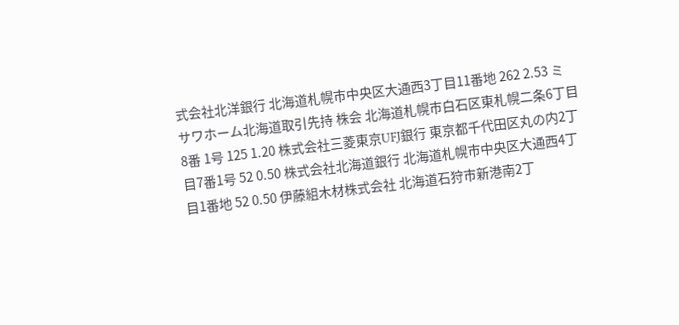式会社北洋銀行 北海道札幌市中央区大通西3丁目11番地 262 2.53 ミサワホーム北海道取引先持 株会 北海道札幌市白石区東札幌二条6丁目8番 1号 125 1.20 株式会社三菱東京UFJ銀行 東京都千代田区丸の内2丁目7番1号 52 0.50 株式会社北海道銀行 北海道札幌市中央区大通西4丁目1番地 52 0.50 伊藤組木材株式会社 北海道石狩市新港南2丁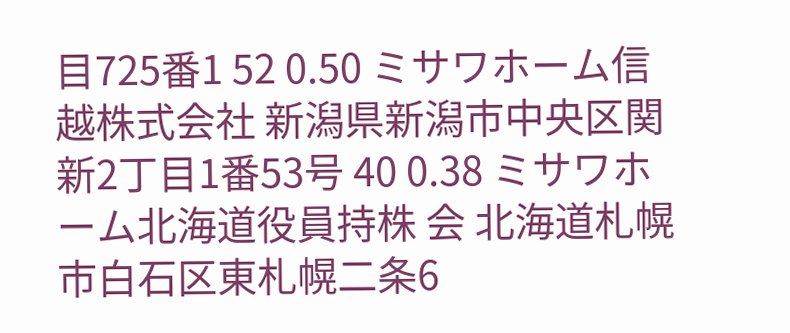目725番1 52 0.50 ミサワホーム信越株式会社 新潟県新潟市中央区関新2丁目1番53号 40 0.38 ミサワホーム北海道役員持株 会 北海道札幌市白石区東札幌二条6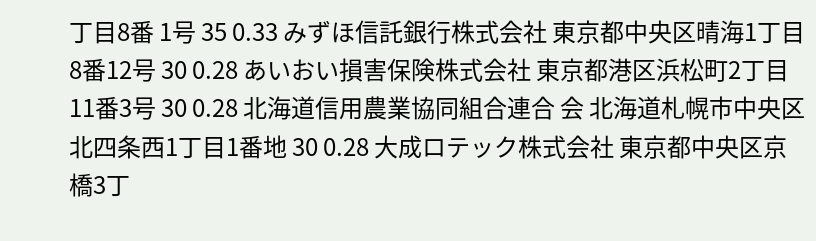丁目8番 1号 35 0.33 みずほ信託銀行株式会社 東京都中央区晴海1丁目8番12号 30 0.28 あいおい損害保険株式会社 東京都港区浜松町2丁目11番3号 30 0.28 北海道信用農業協同組合連合 会 北海道札幌市中央区北四条西1丁目1番地 30 0.28 大成ロテック株式会社 東京都中央区京橋3丁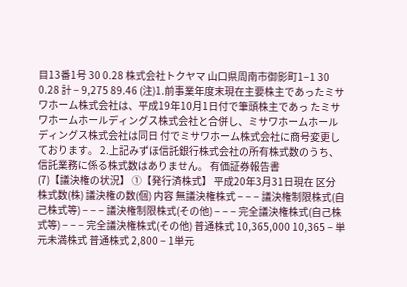目13番1号 30 0.28 株式会社トクヤマ 山口県周南市御影町1−1 30 0.28 計 − 9,275 89.46 (注)1.前事業年度末現在主要株主であったミサワホーム株式会社は、平成19年10月1日付で筆頭株主であっ たミサワホームホールディングス株式会社と合併し、ミサワホームホールディングス株式会社は同日 付でミサワホーム株式会社に商号変更しております。 2.上記みずほ信託銀行株式会社の所有株式数のうち、信託業務に係る株式数はありません。 有価証券報告書
(7)【議決権の状況】 ①【発行済株式】 平成20年3月31日現在 区分 株式数(株) 議決権の数(個) 内容 無議決権株式 − − − 議決権制限株式(自己株式等) − − − 議決権制限株式(その他) − − − 完全議決権株式(自己株式等) − − − 完全議決権株式(その他) 普通株式 10,365,000 10,365 − 単元未満株式 普通株式 2,800 − 1単元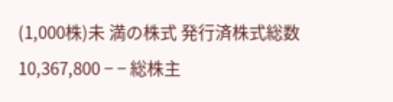(1,000株)未 満の株式 発行済株式総数 10,367,800 − − 総株主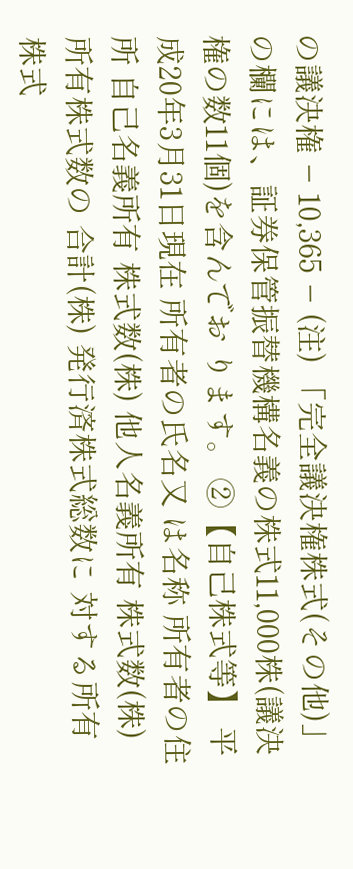の議決権 − 10,365 − (注) 「完全議決権株式(その他)」の欄には、証券保管振替機構名義の株式11,000株(議決権の数11個)を含んでお ります。 ②【自己株式等】 平成20年3月31日現在 所有者の氏名又 は名称 所有者の住所 自己名義所有 株式数(株) 他人名義所有 株式数(株) 所有株式数の 合計(株) 発行済株式総数に 対する所有株式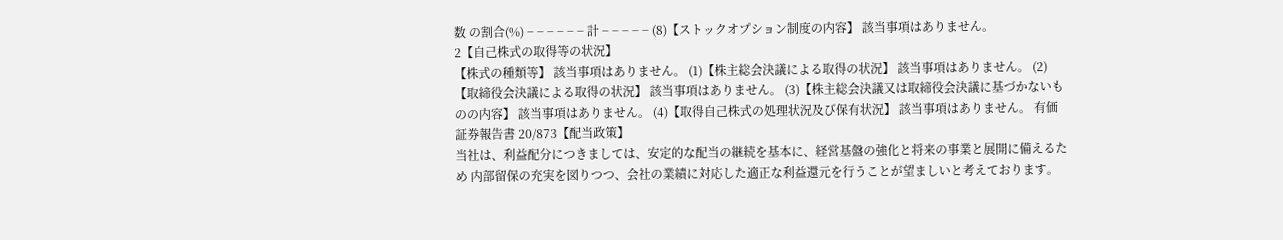数 の割合(%) − − − − − − 計 − − − − − (8)【ストックオプション制度の内容】 該当事項はありません。
2【自己株式の取得等の状況】
【株式の種類等】 該当事項はありません。 (1)【株主総会決議による取得の状況】 該当事項はありません。 (2)【取締役会決議による取得の状況】 該当事項はありません。 (3)【株主総会決議又は取締役会決議に基づかないものの内容】 該当事項はありません。 (4)【取得自己株式の処理状況及び保有状況】 該当事項はありません。 有価証券報告書 20/873【配当政策】
当社は、利益配分につきましては、安定的な配当の継続を基本に、経営基盤の強化と将来の事業と展開に備えるため 内部留保の充実を図りつつ、会社の業績に対応した適正な利益還元を行うことが望ましいと考えております。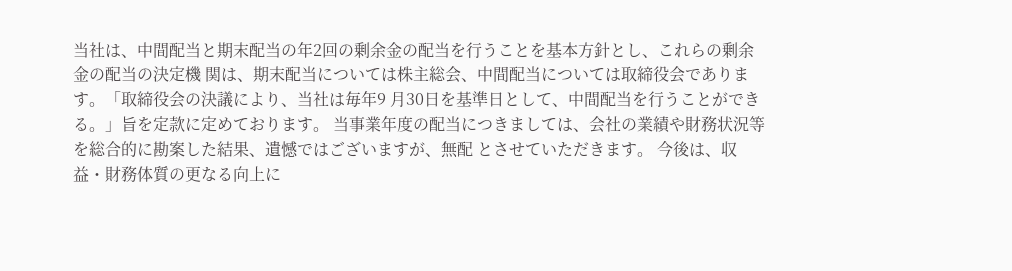当社は、中間配当と期末配当の年2回の剰余金の配当を行うことを基本方針とし、これらの剰余金の配当の決定機 関は、期末配当については株主総会、中間配当については取締役会であります。「取締役会の決議により、当社は毎年9 月30日を基準日として、中間配当を行うことができる。」旨を定款に定めております。 当事業年度の配当につきましては、会社の業績や財務状況等を総合的に勘案した結果、遺憾ではございますが、無配 とさせていただきます。 今後は、収益・財務体質の更なる向上に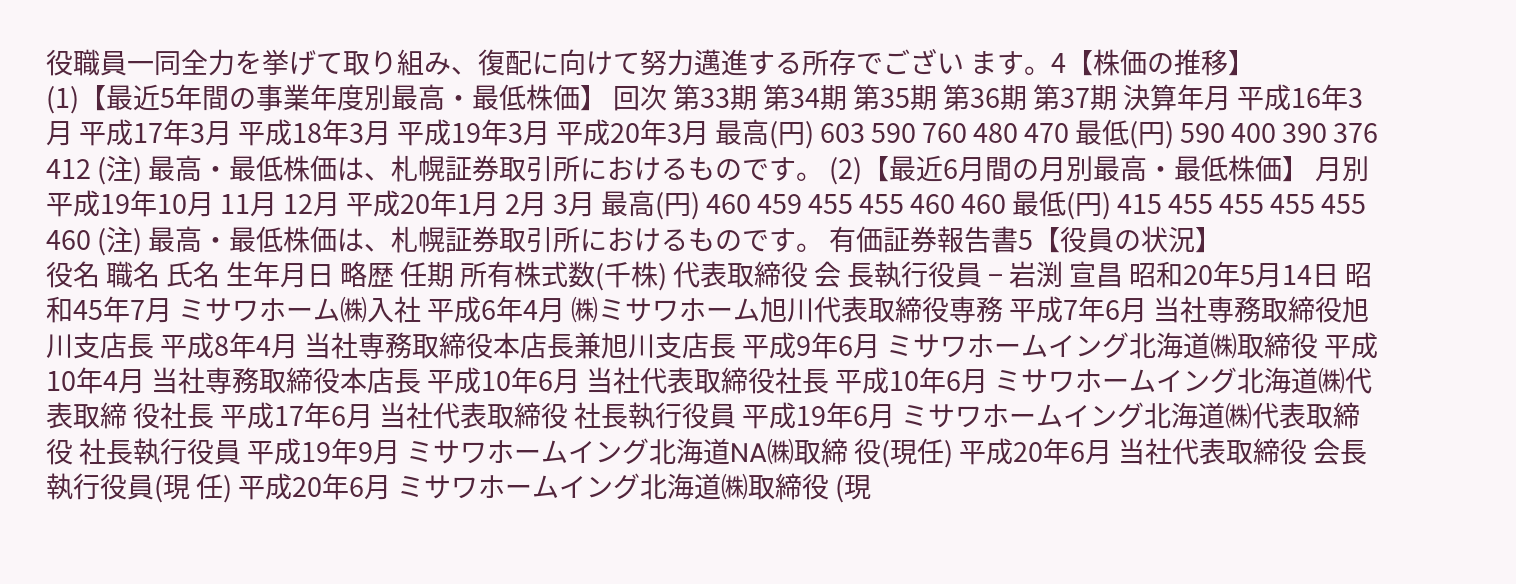役職員一同全力を挙げて取り組み、復配に向けて努力邁進する所存でござい ます。4【株価の推移】
(1)【最近5年間の事業年度別最高・最低株価】 回次 第33期 第34期 第35期 第36期 第37期 決算年月 平成16年3月 平成17年3月 平成18年3月 平成19年3月 平成20年3月 最高(円) 603 590 760 480 470 最低(円) 590 400 390 376 412 (注) 最高・最低株価は、札幌証券取引所におけるものです。 (2)【最近6月間の月別最高・最低株価】 月別 平成19年10月 11月 12月 平成20年1月 2月 3月 最高(円) 460 459 455 455 460 460 最低(円) 415 455 455 455 455 460 (注) 最高・最低株価は、札幌証券取引所におけるものです。 有価証券報告書5【役員の状況】
役名 職名 氏名 生年月日 略歴 任期 所有株式数(千株) 代表取締役 会 長執行役員 − 岩渕 宣昌 昭和20年5月14日 昭和45年7月 ミサワホーム㈱入社 平成6年4月 ㈱ミサワホーム旭川代表取締役専務 平成7年6月 当社専務取締役旭川支店長 平成8年4月 当社専務取締役本店長兼旭川支店長 平成9年6月 ミサワホームイング北海道㈱取締役 平成10年4月 当社専務取締役本店長 平成10年6月 当社代表取締役社長 平成10年6月 ミサワホームイング北海道㈱代表取締 役社長 平成17年6月 当社代表取締役 社長執行役員 平成19年6月 ミサワホームイング北海道㈱代表取締 役 社長執行役員 平成19年9月 ミサワホームイング北海道NA㈱取締 役(現任) 平成20年6月 当社代表取締役 会長執行役員(現 任) 平成20年6月 ミサワホームイング北海道㈱取締役 (現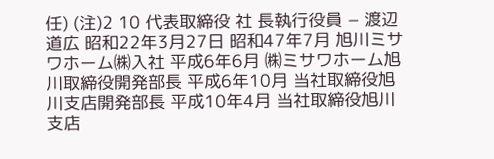任) (注)2 10 代表取締役 社 長執行役員 − 渡辺 道広 昭和22年3月27日 昭和47年7月 旭川ミサワホーム㈱入社 平成6年6月 ㈱ミサワホーム旭川取締役開発部長 平成6年10月 当社取締役旭川支店開発部長 平成10年4月 当社取締役旭川支店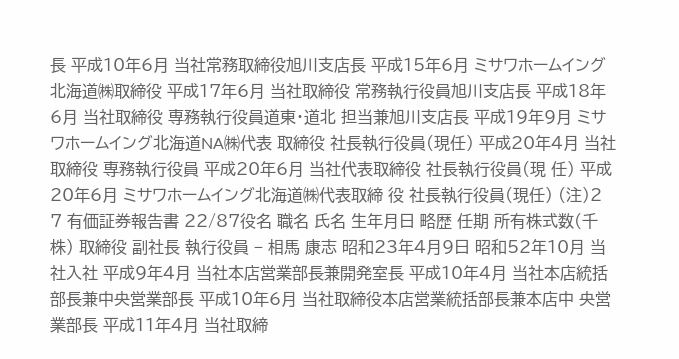長 平成10年6月 当社常務取締役旭川支店長 平成15年6月 ミサワホームイング北海道㈱取締役 平成17年6月 当社取締役 常務執行役員旭川支店長 平成18年6月 当社取締役 専務執行役員道東・道北 担当兼旭川支店長 平成19年9月 ミサワホームイング北海道NA㈱代表 取締役 社長執行役員(現任) 平成20年4月 当社取締役 専務執行役員 平成20年6月 当社代表取締役 社長執行役員(現 任) 平成20年6月 ミサワホームイング北海道㈱代表取締 役 社長執行役員(現任) (注)2 7 有価証券報告書 22/87役名 職名 氏名 生年月日 略歴 任期 所有株式数(千株) 取締役 副社長 執行役員 − 相馬 康志 昭和23年4月9日 昭和52年10月 当社入社 平成9年4月 当社本店営業部長兼開発室長 平成10年4月 当社本店統括部長兼中央営業部長 平成10年6月 当社取締役本店営業統括部長兼本店中 央営業部長 平成11年4月 当社取締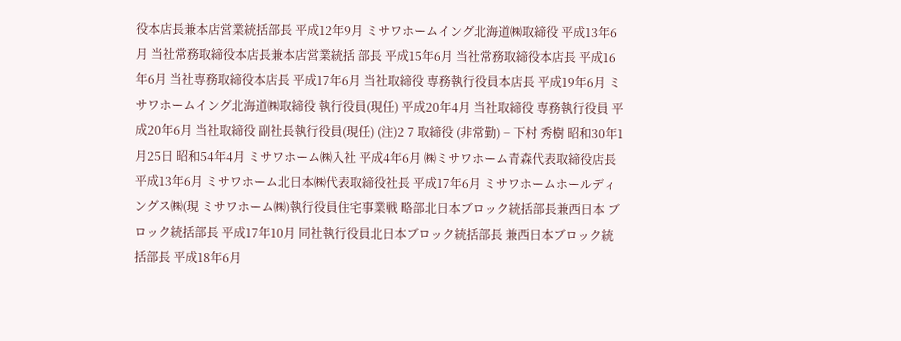役本店長兼本店営業統括部長 平成12年9月 ミサワホームイング北海道㈱取締役 平成13年6月 当社常務取締役本店長兼本店営業統括 部長 平成15年6月 当社常務取締役本店長 平成16年6月 当社専務取締役本店長 平成17年6月 当社取締役 専務執行役員本店長 平成19年6月 ミサワホームイング北海道㈱取締役 執行役員(現任) 平成20年4月 当社取締役 専務執行役員 平成20年6月 当社取締役 副社長執行役員(現任) (注)2 7 取締役 (非常勤) − 下村 秀樹 昭和30年1月25日 昭和54年4月 ミサワホーム㈱入社 平成4年6月 ㈱ミサワホーム青森代表取締役店長 平成13年6月 ミサワホーム北日本㈱代表取締役社長 平成17年6月 ミサワホームホールディングス㈱(現 ミサワホーム㈱)執行役員住宅事業戦 略部北日本ブロック統括部長兼西日本 ブロック統括部長 平成17年10月 同社執行役員北日本ブロック統括部長 兼西日本ブロック統括部長 平成18年6月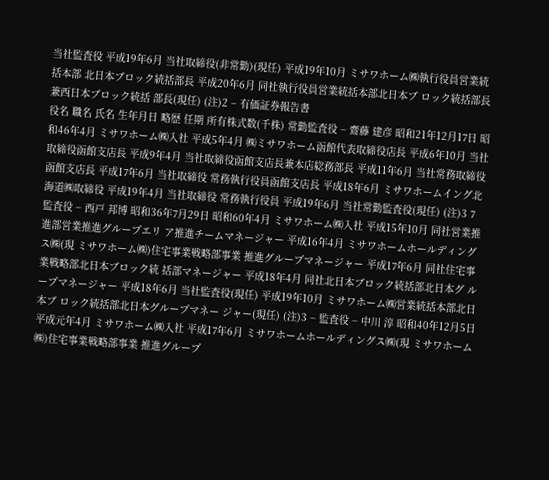当社監査役 平成19年6月 当社取締役(非常勤)(現任) 平成19年10月 ミサワホーム㈱執行役員営業統括本部 北日本ブロック統括部長 平成20年6月 同社執行役員営業統括本部北日本ブ ロック統括部長兼西日本ブロック統括 部長(現任) (注)2 − 有価証券報告書
役名 職名 氏名 生年月日 略歴 任期 所有株式数(千株) 常勤監査役 − 齋藤 建彦 昭和21年12月17日 昭和46年4月 ミサワホーム㈱入社 平成5年4月 ㈱ミサワホーム函館代表取締役店長 平成6年10月 当社取締役函館支店長 平成9年4月 当社取締役函館支店長兼本店総務部長 平成11年6月 当社常務取締役函館支店長 平成17年6月 当社取締役 常務執行役員函館支店長 平成18年6月 ミサワホームイング北海道㈱取締役 平成19年4月 当社取締役 常務執行役員 平成19年6月 当社常勤監査役(現任) (注)3 7 監査役 − 西戸 邦博 昭和36年7月29日 昭和60年4月 ミサワホーム㈱入社 平成15年10月 同社営業推進部営業推進グループエリ ア推進チームマネージャー 平成16年4月 ミサワホームホールディングス㈱(現 ミサワホーム㈱)住宅事業戦略部事業 推進グループマネージャー 平成17年6月 同社住宅事業戦略部北日本ブロック統 括部マネージャー 平成18年4月 同社北日本ブロック統括部北日本グ ループマネージャー 平成18年6月 当社監査役(現任) 平成19年10月 ミサワホーム㈱営業統括本部北日本ブ ロック統括部北日本グループマネー ジャー(現任) (注)3 − 監査役 − 中川 淳 昭和40年12月5日 平成元年4月 ミサワホーム㈱入社 平成17年6月 ミサワホームホールディングス㈱(現 ミサワホーム㈱)住宅事業戦略部事業 推進グループ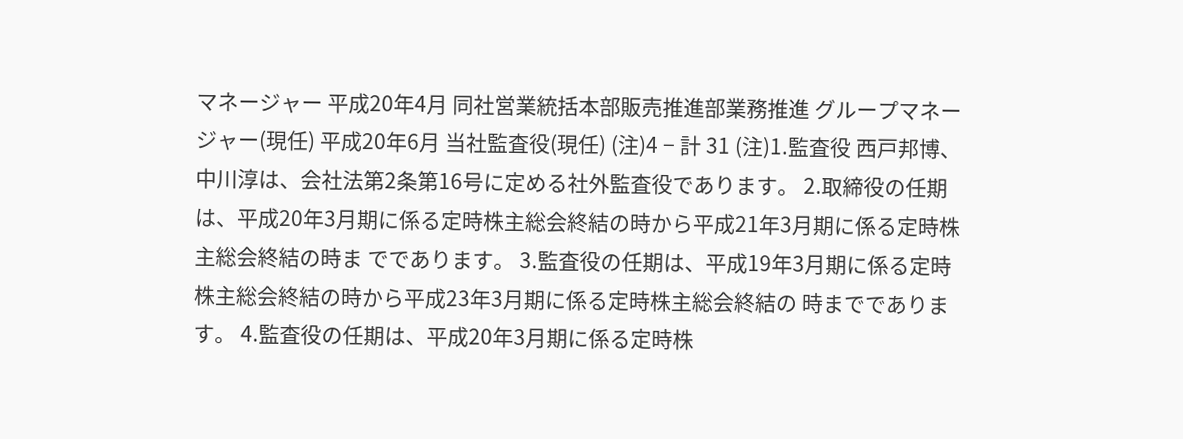マネージャー 平成20年4月 同社営業統括本部販売推進部業務推進 グループマネージャー(現任) 平成20年6月 当社監査役(現任) (注)4 − 計 31 (注)1.監査役 西戸邦博、中川淳は、会社法第2条第16号に定める社外監査役であります。 2.取締役の任期は、平成20年3月期に係る定時株主総会終結の時から平成21年3月期に係る定時株主総会終結の時ま でであります。 3.監査役の任期は、平成19年3月期に係る定時株主総会終結の時から平成23年3月期に係る定時株主総会終結の 時までであります。 4.監査役の任期は、平成20年3月期に係る定時株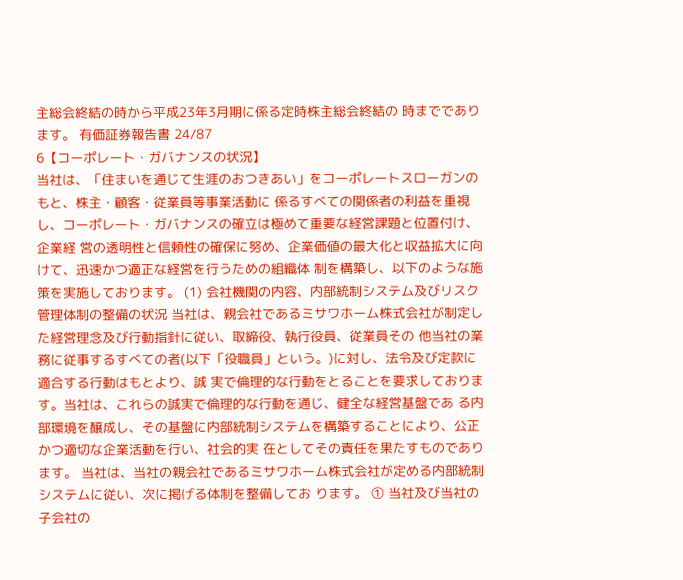主総会終結の時から平成23年3月期に係る定時株主総会終結の 時までであります。 有価証券報告書 24/87
6【コーポレート・ガバナンスの状況】
当社は、「住まいを通じて生涯のおつきあい」をコーポレートスローガンのもと、株主・顧客・従業員等事業活動に 係るすべての関係者の利益を重視し、コーポレート・ガバナンスの確立は極めて重要な経営課題と位置付け、企業経 営の透明性と信頼性の確保に努め、企業価値の最大化と収益拡大に向けて、迅速かつ適正な経営を行うための組織体 制を構築し、以下のような施策を実施しております。 (1) 会社機関の内容、内部統制システム及びリスク管理体制の整備の状況 当社は、親会社であるミサワホーム株式会社が制定した経営理念及び行動指針に従い、取締役、執行役員、従業員その 他当社の業務に従事するすべての者(以下「役職員」という。)に対し、法令及び定款に適合する行動はもとより、誠 実で倫理的な行動をとることを要求しております。当社は、これらの誠実で倫理的な行動を通じ、健全な経営基盤であ る内部環境を醸成し、その基盤に内部統制システムを構築することにより、公正かつ適切な企業活動を行い、社会的実 在としてその責任を果たすものであります。 当社は、当社の親会社であるミサワホーム株式会社が定める内部統制システムに従い、次に掲げる体制を整備してお ります。 ① 当社及び当社の子会社の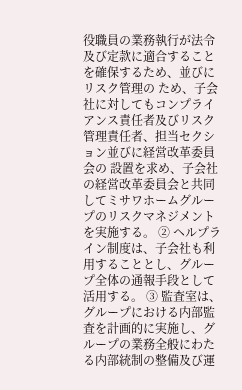役職員の業務執行が法令及び定款に適合することを確保するため、並びにリスク管理の ため、子会社に対してもコンプライアンス責任者及びリスク管理責任者、担当セクション並びに経営改革委員会の 設置を求め、子会社の経営改革委員会と共同してミサワホームグループのリスクマネジメントを実施する。 ② ヘルプライン制度は、子会社も利用することとし、グループ全体の通報手段として活用する。 ③ 監査室は、グループにおける内部監査を計画的に実施し、グループの業務全般にわたる内部統制の整備及び運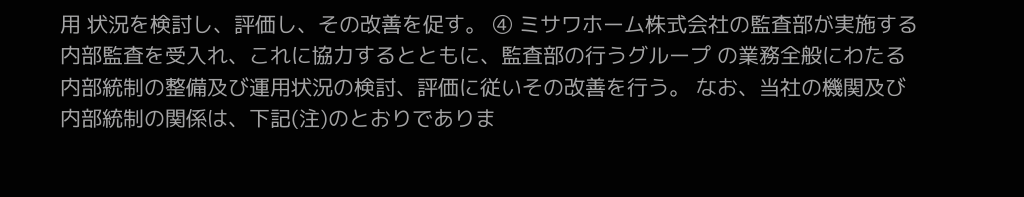用 状況を検討し、評価し、その改善を促す。 ④ ミサワホーム株式会社の監査部が実施する内部監査を受入れ、これに協力するとともに、監査部の行うグループ の業務全般にわたる内部統制の整備及び運用状況の検討、評価に従いその改善を行う。 なお、当社の機関及び内部統制の関係は、下記(注)のとおりでありま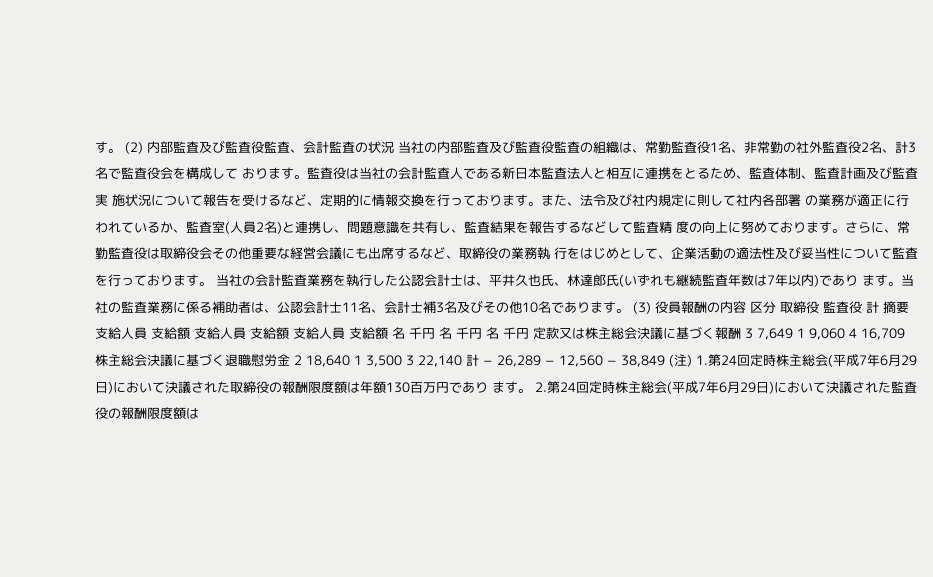す。 (2) 内部監査及び監査役監査、会計監査の状況 当社の内部監査及び監査役監査の組織は、常勤監査役1名、非常勤の社外監査役2名、計3名で監査役会を構成して おります。監査役は当社の会計監査人である新日本監査法人と相互に連携をとるため、監査体制、監査計画及び監査実 施状況について報告を受けるなど、定期的に情報交換を行っております。また、法令及び社内規定に則して社内各部署 の業務が適正に行われているか、監査室(人員2名)と連携し、問題意識を共有し、監査結果を報告するなどして監査精 度の向上に努めております。さらに、常勤監査役は取締役会その他重要な経営会議にも出席するなど、取締役の業務執 行をはじめとして、企業活動の適法性及び妥当性について監査を行っております。 当社の会計監査業務を執行した公認会計士は、平井久也氏、林達郎氏(いずれも継続監査年数は7年以内)であり ます。当社の監査業務に係る補助者は、公認会計士11名、会計士補3名及びその他10名であります。 (3) 役員報酬の内容 区分 取締役 監査役 計 摘要 支給人員 支給額 支給人員 支給額 支給人員 支給額 名 千円 名 千円 名 千円 定款又は株主総会決議に基づく報酬 3 7,649 1 9,060 4 16,709 株主総会決議に基づく退職慰労金 2 18,640 1 3,500 3 22,140 計 − 26,289 − 12,560 − 38,849 (注) 1.第24回定時株主総会(平成7年6月29日)において決議された取締役の報酬限度額は年額130百万円であり ます。 2.第24回定時株主総会(平成7年6月29日)において決議された監査役の報酬限度額は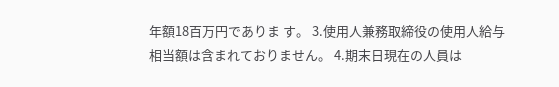年額18百万円でありま す。 3.使用人兼務取締役の使用人給与相当額は含まれておりません。 4.期末日現在の人員は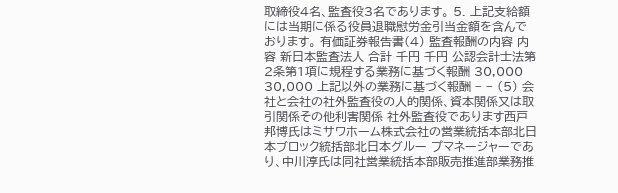取締役4名、監査役3名であります。 5. 上記支給額には当期に係る役員退職慰労金引当金額を含んでおります。 有価証券報告書(4) 監査報酬の内容 内容 新日本監査法人 合計 千円 千円 公認会計士法第2条第1項に規程する業務に基づく報酬 30,000 30,000 上記以外の業務に基づく報酬 − − (5) 会社と会社の社外監査役の人的関係、資本関係又は取引関係その他利害関係 社外監査役であります西戸邦博氏はミサワホーム株式会社の営業統括本部北日本ブロック統括部北日本グルー プマネージャーであり、中川淳氏は同社営業統括本部販売推進部業務推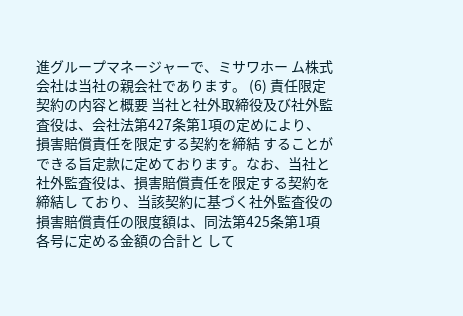進グループマネージャーで、ミサワホー ム株式会社は当社の親会社であります。 (6) 責任限定契約の内容と概要 当社と社外取締役及び社外監査役は、会社法第427条第1項の定めにより、損害賠償責任を限定する契約を締結 することができる旨定款に定めております。なお、当社と社外監査役は、損害賠償責任を限定する契約を締結し ており、当該契約に基づく社外監査役の損害賠償責任の限度額は、同法第425条第1項各号に定める金額の合計と して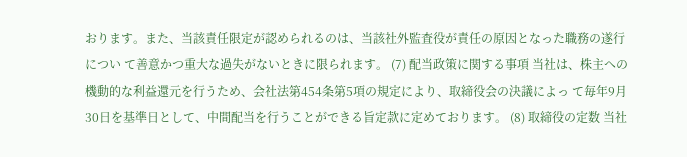おります。また、当該責任限定が認められるのは、当該社外監査役が責任の原因となった職務の遂行につい て善意かつ重大な過失がないときに限られます。 (7) 配当政策に関する事項 当社は、株主への機動的な利益還元を行うため、会社法第454条第5項の規定により、取締役会の決議によっ て毎年9月30日を基準日として、中間配当を行うことができる旨定款に定めております。 (8) 取締役の定数 当社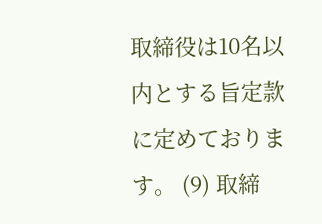取締役は10名以内とする旨定款に定めております。 (9) 取締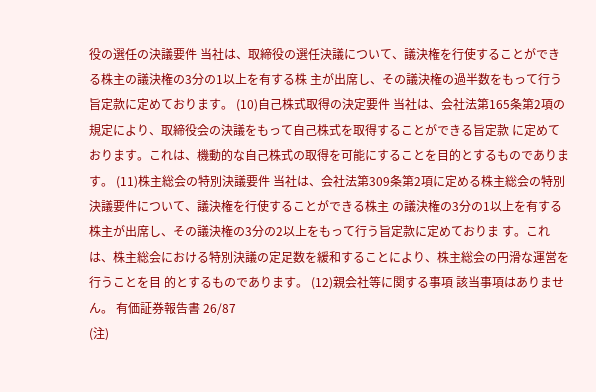役の選任の決議要件 当社は、取締役の選任決議について、議決権を行使することができる株主の議決権の3分の1以上を有する株 主が出席し、その議決権の過半数をもって行う旨定款に定めております。 (10)自己株式取得の決定要件 当社は、会社法第165条第2項の規定により、取締役会の決議をもって自己株式を取得することができる旨定款 に定めております。これは、機動的な自己株式の取得を可能にすることを目的とするものであります。 (11)株主総会の特別決議要件 当社は、会社法第309条第2項に定める株主総会の特別決議要件について、議決権を行使することができる株主 の議決権の3分の1以上を有する株主が出席し、その議決権の3分の2以上をもって行う旨定款に定めておりま す。これは、株主総会における特別決議の定足数を緩和することにより、株主総会の円滑な運営を行うことを目 的とするものであります。 (12)親会社等に関する事項 該当事項はありません。 有価証券報告書 26/87
(注)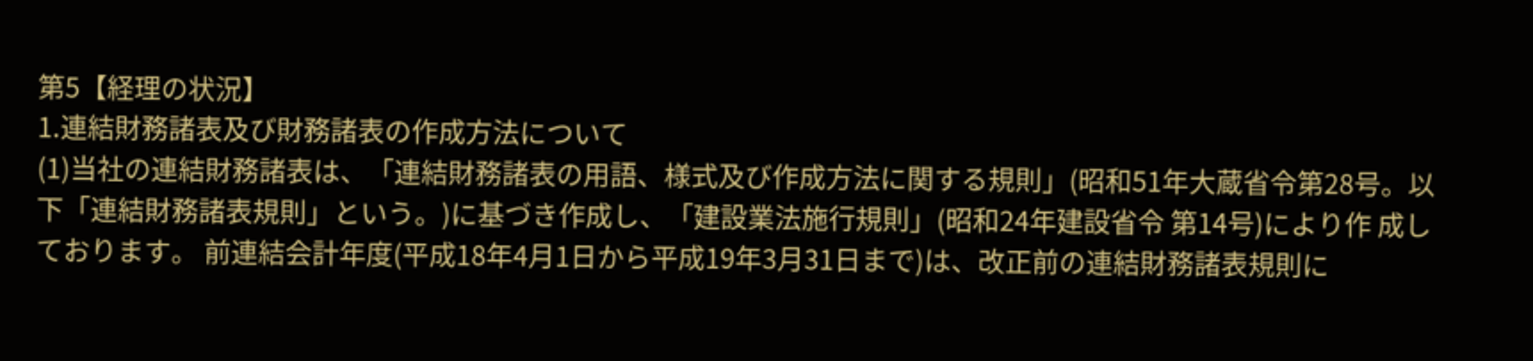第5【経理の状況】
1.連結財務諸表及び財務諸表の作成方法について
(1)当社の連結財務諸表は、「連結財務諸表の用語、様式及び作成方法に関する規則」(昭和51年大蔵省令第28号。以 下「連結財務諸表規則」という。)に基づき作成し、「建設業法施行規則」(昭和24年建設省令 第14号)により作 成しております。 前連結会計年度(平成18年4月1日から平成19年3月31日まで)は、改正前の連結財務諸表規則に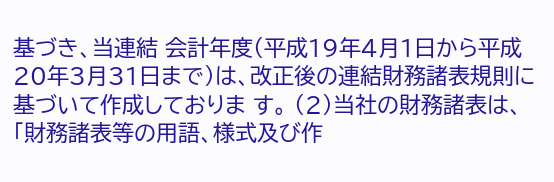基づき、当連結 会計年度(平成19年4月1日から平成20年3月31日まで)は、改正後の連結財務諸表規則に基づいて作成しておりま す。 (2)当社の財務諸表は、「財務諸表等の用語、様式及び作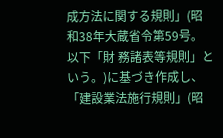成方法に関する規則」(昭和38年大蔵省令第59号。以下「財 務諸表等規則」という。)に基づき作成し、「建設業法施行規則」(昭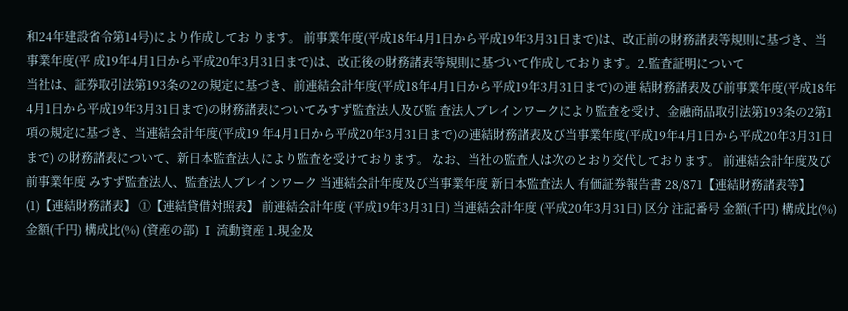和24年建設省令第14号)により作成してお ります。 前事業年度(平成18年4月1日から平成19年3月31日まで)は、改正前の財務諸表等規則に基づき、当事業年度(平 成19年4月1日から平成20年3月31日まで)は、改正後の財務諸表等規則に基づいて作成しております。2.監査証明について
当社は、証券取引法第193条の2の規定に基づき、前連結会計年度(平成18年4月1日から平成19年3月31日まで)の連 結財務諸表及び前事業年度(平成18年4月1日から平成19年3月31日まで)の財務諸表についてみすず監査法人及び監 査法人ブレインワークにより監査を受け、金融商品取引法第193条の2第1項の規定に基づき、当連結会計年度(平成19 年4月1日から平成20年3月31日まで)の連結財務諸表及び当事業年度(平成19年4月1日から平成20年3月31日まで) の財務諸表について、新日本監査法人により監査を受けております。 なお、当社の監査人は次のとおり交代しております。 前連結会計年度及び前事業年度 みすず監査法人、監査法人ブレインワーク 当連結会計年度及び当事業年度 新日本監査法人 有価証券報告書 28/871【連結財務諸表等】
(1)【連結財務諸表】 ①【連結貸借対照表】 前連結会計年度 (平成19年3月31日) 当連結会計年度 (平成20年3月31日) 区分 注記番号 金額(千円) 構成比(%) 金額(千円) 構成比(%) (資産の部) Ⅰ 流動資産 1.現金及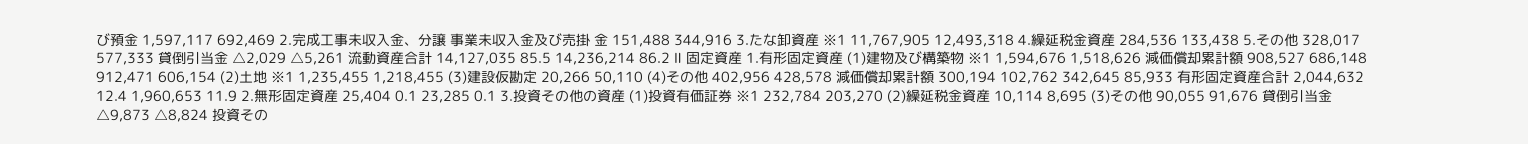び預金 1,597,117 692,469 2.完成工事未収入金、分譲 事業未収入金及び売掛 金 151,488 344,916 3.たな卸資産 ※1 11,767,905 12,493,318 4.繰延税金資産 284,536 133,438 5.その他 328,017 577,333 貸倒引当金 △2,029 △5,261 流動資産合計 14,127,035 85.5 14,236,214 86.2 Ⅱ 固定資産 1.有形固定資産 (1)建物及び構築物 ※1 1,594,676 1,518,626 減価償却累計額 908,527 686,148 912,471 606,154 (2)土地 ※1 1,235,455 1,218,455 (3)建設仮勘定 20,266 50,110 (4)その他 402,956 428,578 減価償却累計額 300,194 102,762 342,645 85,933 有形固定資産合計 2,044,632 12.4 1,960,653 11.9 2.無形固定資産 25,404 0.1 23,285 0.1 3.投資その他の資産 (1)投資有価証券 ※1 232,784 203,270 (2)繰延税金資産 10,114 8,695 (3)その他 90,055 91,676 貸倒引当金 △9,873 △8,824 投資その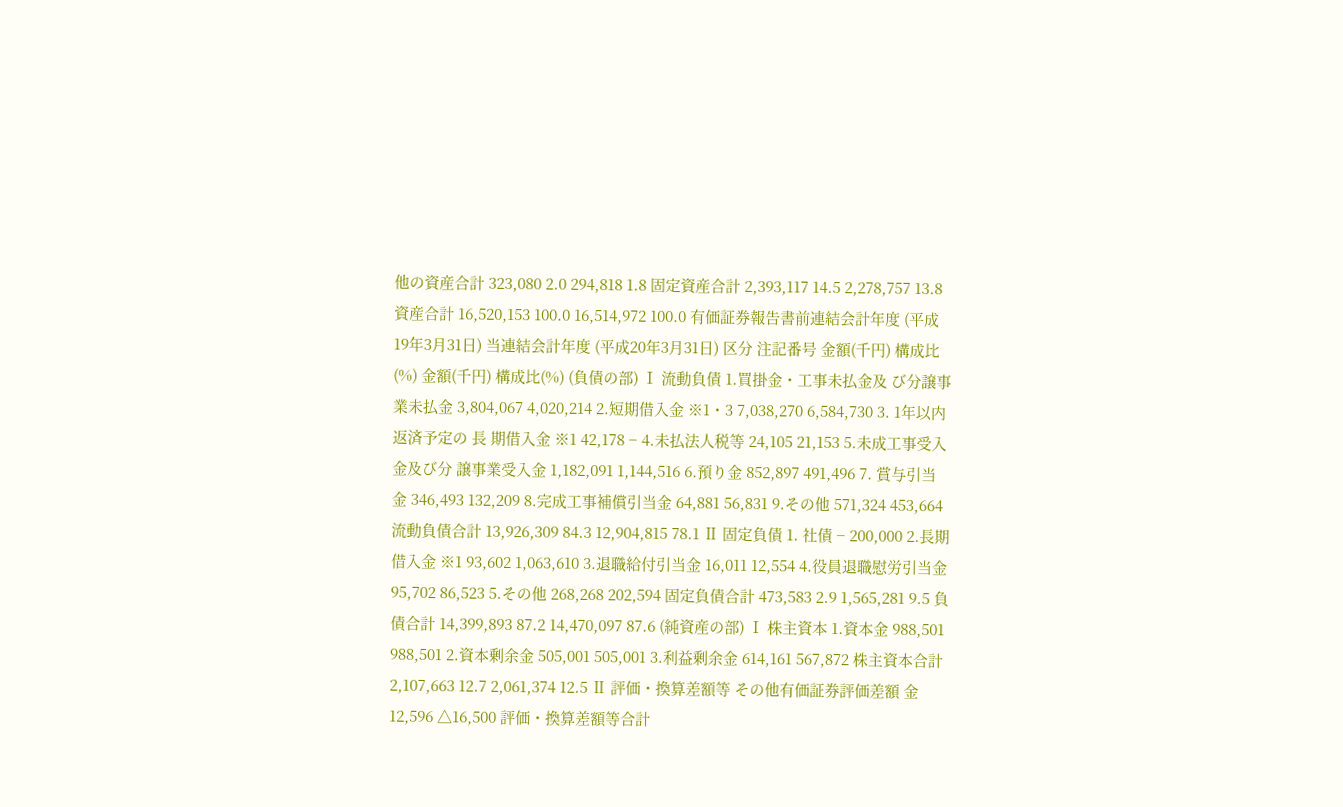他の資産合計 323,080 2.0 294,818 1.8 固定資産合計 2,393,117 14.5 2,278,757 13.8 資産合計 16,520,153 100.0 16,514,972 100.0 有価証券報告書前連結会計年度 (平成19年3月31日) 当連結会計年度 (平成20年3月31日) 区分 注記番号 金額(千円) 構成比(%) 金額(千円) 構成比(%) (負債の部) Ⅰ 流動負債 1.買掛金・工事未払金及 び分譲事業未払金 3,804,067 4,020,214 2.短期借入金 ※1・3 7,038,270 6,584,730 3. 1年以内返済予定の 長 期借入金 ※1 42,178 − 4.未払法人税等 24,105 21,153 5.未成工事受入金及び分 譲事業受入金 1,182,091 1,144,516 6.預り金 852,897 491,496 7. 賞与引当金 346,493 132,209 8.完成工事補償引当金 64,881 56,831 9.その他 571,324 453,664 流動負債合計 13,926,309 84.3 12,904,815 78.1 Ⅱ 固定負債 1. 社債 − 200,000 2.長期借入金 ※1 93,602 1,063,610 3.退職給付引当金 16,011 12,554 4.役員退職慰労引当金 95,702 86,523 5.その他 268,268 202,594 固定負債合計 473,583 2.9 1,565,281 9.5 負債合計 14,399,893 87.2 14,470,097 87.6 (純資産の部) Ⅰ 株主資本 1.資本金 988,501 988,501 2.資本剰余金 505,001 505,001 3.利益剰余金 614,161 567,872 株主資本合計 2,107,663 12.7 2,061,374 12.5 Ⅱ 評価・換算差額等 その他有価証券評価差額 金 12,596 △16,500 評価・換算差額等合計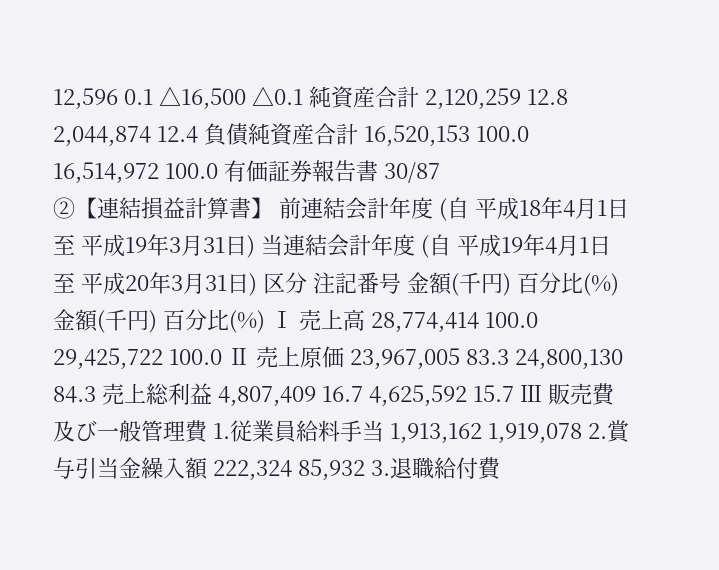12,596 0.1 △16,500 △0.1 純資産合計 2,120,259 12.8 2,044,874 12.4 負債純資産合計 16,520,153 100.0 16,514,972 100.0 有価証券報告書 30/87
②【連結損益計算書】 前連結会計年度 (自 平成18年4月1日 至 平成19年3月31日) 当連結会計年度 (自 平成19年4月1日 至 平成20年3月31日) 区分 注記番号 金額(千円) 百分比(%) 金額(千円) 百分比(%) Ⅰ 売上高 28,774,414 100.0 29,425,722 100.0 Ⅱ 売上原価 23,967,005 83.3 24,800,130 84.3 売上総利益 4,807,409 16.7 4,625,592 15.7 Ⅲ 販売費及び一般管理費 1.従業員給料手当 1,913,162 1,919,078 2.賞与引当金繰入額 222,324 85,932 3.退職給付費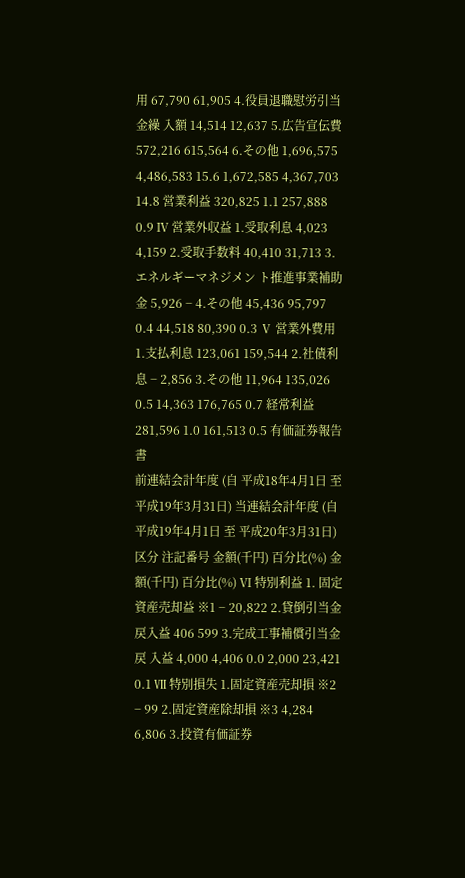用 67,790 61,905 4.役員退職慰労引当金繰 入額 14,514 12,637 5.広告宣伝費 572,216 615,564 6.その他 1,696,575 4,486,583 15.6 1,672,585 4,367,703 14.8 営業利益 320,825 1.1 257,888 0.9 Ⅳ 営業外収益 1.受取利息 4,023 4,159 2.受取手数料 40,410 31,713 3.エネルギーマネジメン ト推進事業補助金 5,926 − 4.その他 45,436 95,797 0.4 44,518 80,390 0.3 Ⅴ 営業外費用 1.支払利息 123,061 159,544 2.社債利息 − 2,856 3.その他 11,964 135,026 0.5 14,363 176,765 0.7 経常利益 281,596 1.0 161,513 0.5 有価証券報告書
前連結会計年度 (自 平成18年4月1日 至 平成19年3月31日) 当連結会計年度 (自 平成19年4月1日 至 平成20年3月31日) 区分 注記番号 金額(千円) 百分比(%) 金額(千円) 百分比(%) Ⅵ 特別利益 1. 固定資産売却益 ※1 − 20,822 2.貸倒引当金戻入益 406 599 3.完成工事補償引当金戻 入益 4,000 4,406 0.0 2,000 23,421 0.1 Ⅶ 特別損失 1.固定資産売却損 ※2 − 99 2.固定資産除却損 ※3 4,284 6,806 3.投資有価証券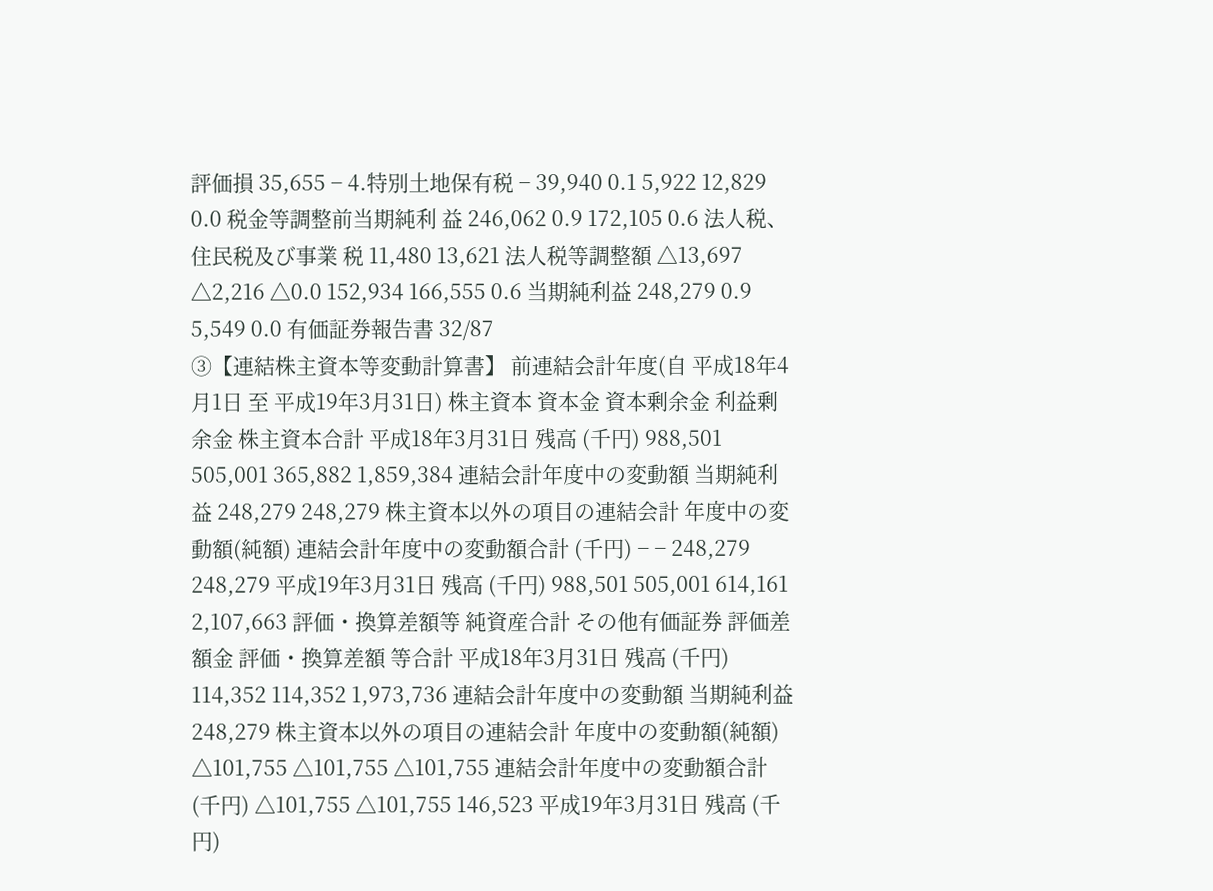評価損 35,655 − 4.特別土地保有税 − 39,940 0.1 5,922 12,829 0.0 税金等調整前当期純利 益 246,062 0.9 172,105 0.6 法人税、住民税及び事業 税 11,480 13,621 法人税等調整額 △13,697 △2,216 △0.0 152,934 166,555 0.6 当期純利益 248,279 0.9 5,549 0.0 有価証券報告書 32/87
③【連結株主資本等変動計算書】 前連結会計年度(自 平成18年4月1日 至 平成19年3月31日) 株主資本 資本金 資本剰余金 利益剰余金 株主資本合計 平成18年3月31日 残高 (千円) 988,501 505,001 365,882 1,859,384 連結会計年度中の変動額 当期純利益 248,279 248,279 株主資本以外の項目の連結会計 年度中の変動額(純額) 連結会計年度中の変動額合計 (千円) − − 248,279 248,279 平成19年3月31日 残高 (千円) 988,501 505,001 614,161 2,107,663 評価・換算差額等 純資産合計 その他有価証券 評価差額金 評価・換算差額 等合計 平成18年3月31日 残高 (千円) 114,352 114,352 1,973,736 連結会計年度中の変動額 当期純利益 248,279 株主資本以外の項目の連結会計 年度中の変動額(純額) △101,755 △101,755 △101,755 連結会計年度中の変動額合計 (千円) △101,755 △101,755 146,523 平成19年3月31日 残高 (千円)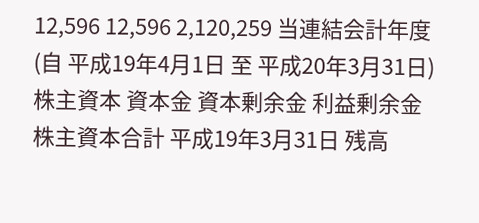12,596 12,596 2,120,259 当連結会計年度(自 平成19年4月1日 至 平成20年3月31日) 株主資本 資本金 資本剰余金 利益剰余金 株主資本合計 平成19年3月31日 残高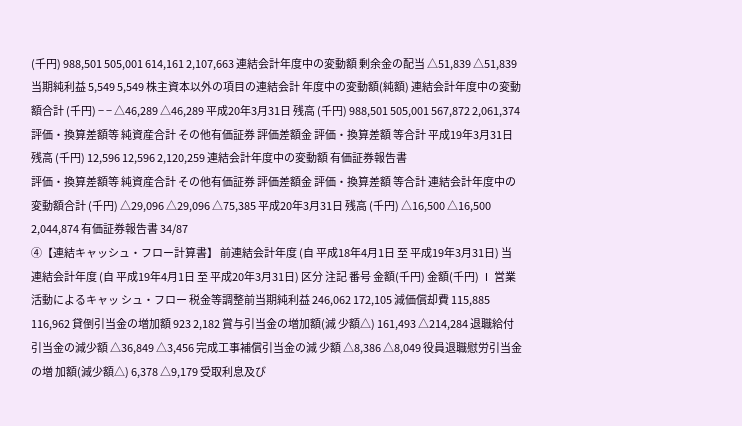(千円) 988,501 505,001 614,161 2,107,663 連結会計年度中の変動額 剰余金の配当 △51,839 △51,839 当期純利益 5,549 5,549 株主資本以外の項目の連結会計 年度中の変動額(純額) 連結会計年度中の変動額合計 (千円) − − △46,289 △46,289 平成20年3月31日 残高 (千円) 988,501 505,001 567,872 2,061,374 評価・換算差額等 純資産合計 その他有価証券 評価差額金 評価・換算差額 等合計 平成19年3月31日 残高 (千円) 12,596 12,596 2,120,259 連結会計年度中の変動額 有価証券報告書
評価・換算差額等 純資産合計 その他有価証券 評価差額金 評価・換算差額 等合計 連結会計年度中の変動額合計 (千円) △29,096 △29,096 △75,385 平成20年3月31日 残高 (千円) △16,500 △16,500 2,044,874 有価証券報告書 34/87
④【連結キャッシュ・フロー計算書】 前連結会計年度 (自 平成18年4月1日 至 平成19年3月31日) 当連結会計年度 (自 平成19年4月1日 至 平成20年3月31日) 区分 注記 番号 金額(千円) 金額(千円) Ⅰ 営業活動によるキャッ シュ・フロー 税金等調整前当期純利益 246,062 172,105 減価償却費 115,885 116,962 貸倒引当金の増加額 923 2,182 賞与引当金の増加額(減 少額△) 161,493 △214,284 退職給付引当金の減少額 △36,849 △3,456 完成工事補償引当金の減 少額 △8,386 △8,049 役員退職慰労引当金の増 加額(減少額△) 6,378 △9,179 受取利息及び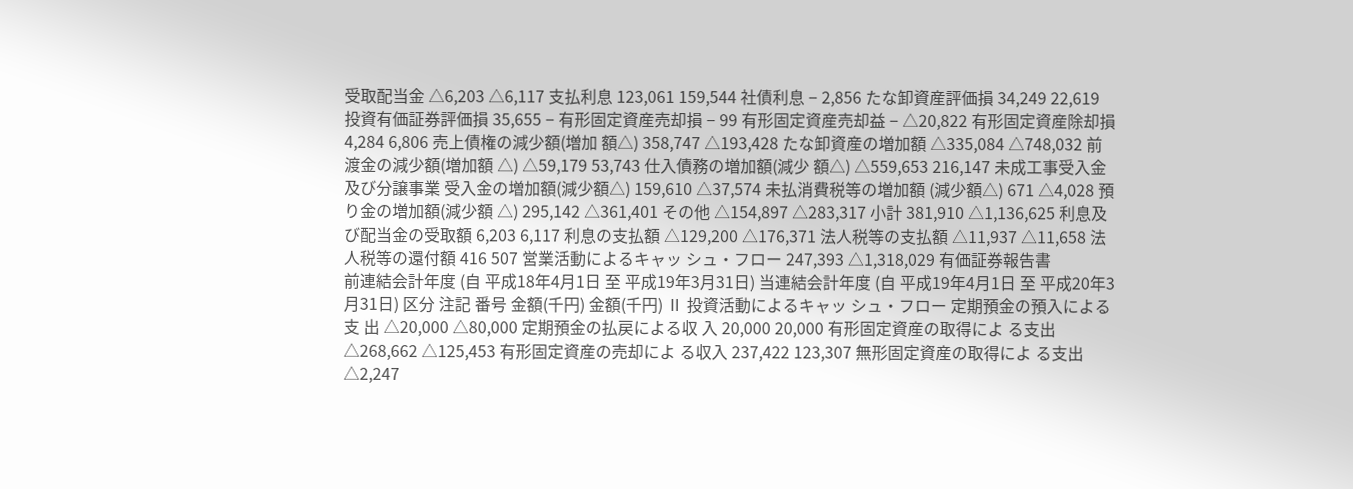受取配当金 △6,203 △6,117 支払利息 123,061 159,544 社債利息 − 2,856 たな卸資産評価損 34,249 22,619 投資有価証券評価損 35,655 − 有形固定資産売却損 − 99 有形固定資産売却益 − △20,822 有形固定資産除却損 4,284 6,806 売上債権の減少額(増加 額△) 358,747 △193,428 たな卸資産の増加額 △335,084 △748,032 前渡金の減少額(増加額 △) △59,179 53,743 仕入債務の増加額(減少 額△) △559,653 216,147 未成工事受入金及び分譲事業 受入金の増加額(減少額△) 159,610 △37,574 未払消費税等の増加額 (減少額△) 671 △4,028 預り金の増加額(減少額 △) 295,142 △361,401 その他 △154,897 △283,317 小計 381,910 △1,136,625 利息及び配当金の受取額 6,203 6,117 利息の支払額 △129,200 △176,371 法人税等の支払額 △11,937 △11,658 法人税等の還付額 416 507 営業活動によるキャッ シュ・フロー 247,393 △1,318,029 有価証券報告書
前連結会計年度 (自 平成18年4月1日 至 平成19年3月31日) 当連結会計年度 (自 平成19年4月1日 至 平成20年3月31日) 区分 注記 番号 金額(千円) 金額(千円) Ⅱ 投資活動によるキャッ シュ・フロー 定期預金の預入による支 出 △20,000 △80,000 定期預金の払戻による収 入 20,000 20,000 有形固定資産の取得によ る支出 △268,662 △125,453 有形固定資産の売却によ る収入 237,422 123,307 無形固定資産の取得によ る支出 △2,247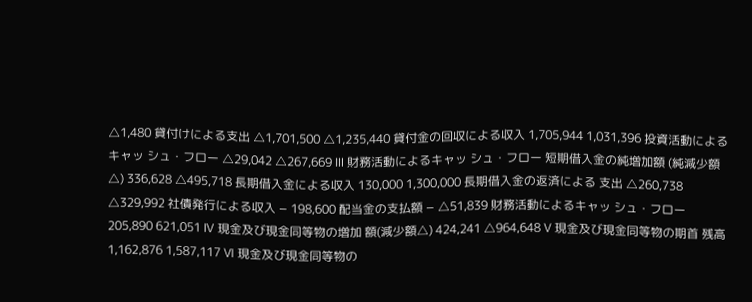△1,480 貸付けによる支出 △1,701,500 △1,235,440 貸付金の回収による収入 1,705,944 1,031,396 投資活動によるキャッ シュ・フロー △29,042 △267,669 Ⅲ 財務活動によるキャッ シュ・フロー 短期借入金の純増加額 (純減少額△) 336,628 △495,718 長期借入金による収入 130,000 1,300,000 長期借入金の返済による 支出 △260,738 △329,992 社債発行による収入 − 198,600 配当金の支払額 − △51,839 財務活動によるキャッ シュ・フロー 205,890 621,051 Ⅳ 現金及び現金同等物の増加 額(減少額△) 424,241 △964,648 Ⅴ 現金及び現金同等物の期首 残高 1,162,876 1,587,117 Ⅵ 現金及び現金同等物の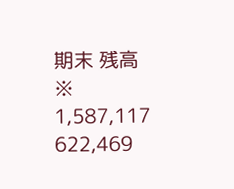期末 残高 ※ 1,587,117 622,469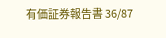有価証券報告書 36/87